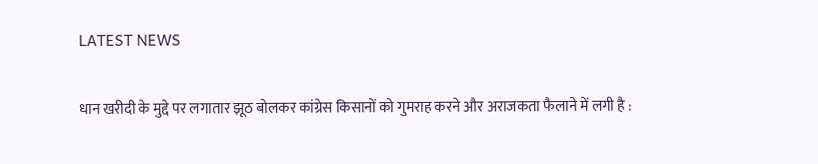LATEST NEWS

धान खरीदी के मुद्दे पर लगातार झूठ बोलकर कांग्रेस किसानों को गुमराह करने और अराजकता फैलाने में लगी है :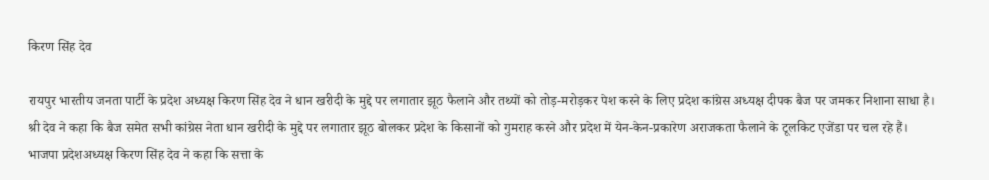किरण सिंह देव

रायपुर भारतीय जनता पार्टी के प्रदेश अध्यक्ष किरण सिंह देव ने धान खरीदी के मुद्दे पर लगातार झूठ फैलाने और तथ्यों को तोड़-मरोड़कर पेश करने के लिए प्रदेश कांग्रेस अध्यक्ष दीपक बैज पर जमकर निशाना साधा है। श्री देव ने कहा कि बैज समेत सभी कांग्रेस नेता धान खरीदी के मुद्दे पर लगातार झूठ बोलकर प्रदेश के किसानों को गुमराह करने और प्रदेश में येन-केन-प्रकारेण अराजकता फैलाने के टूलकिट एजेंडा पर चल रहे हैं। भाजपा प्रदेशअध्यक्ष किरण सिंह देव ने कहा कि सत्ता के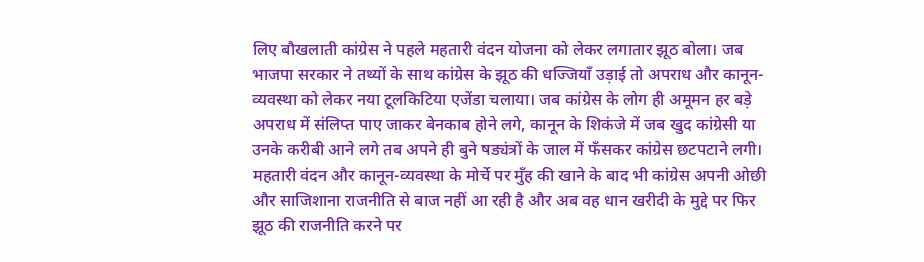लिए बौखलाती कांग्रेस ने पहले महतारी वंदन योजना को लेकर लगातार झूठ बोला। जब भाजपा सरकार ने तथ्यों के साथ कांग्रेस के झूठ की धज्जियाँ उड़ाई तो अपराध और कानून-व्यवस्था को लेकर नया टूलकिटिया एजेंडा चलाया। जब कांग्रेस के लोग ही अमूमन हर बड़े अपराध में संलिप्त पाए जाकर बेनकाब होने लगे, कानून के शिकंजे में जब खुद कांग्रेसी या उनके करीबी आने लगे तब अपने ही बुने षड्यंत्रों के जाल में फँसकर कांग्रेस छटपटाने लगी। महतारी वंदन और कानून-व्यवस्था के मोर्चे पर मुँह की खाने के बाद भी कांग्रेस अपनी ओछी और साजिशाना राजनीति से बाज नहीं आ रही है और अब वह धान खरीदी के मुद्दे पर फिर झूठ की राजनीति करने पर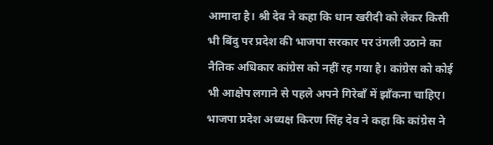आमादा है। श्री देव ने कहा कि धान खरीदी को लेकर किसी भी बिंदु पर प्रदेश की भाजपा सरकार पर उंगली उठाने का नैतिक अधिकार कांग्रेस को नहीं रह गया है। कांग्रेस को कोई भी आक्षेप लगाने से पहले अपने गिरेबाँ में झाँकना चाहिए। भाजपा प्रदेश अध्यक्ष किरण सिंह देव ने कहा कि कांग्रेस ने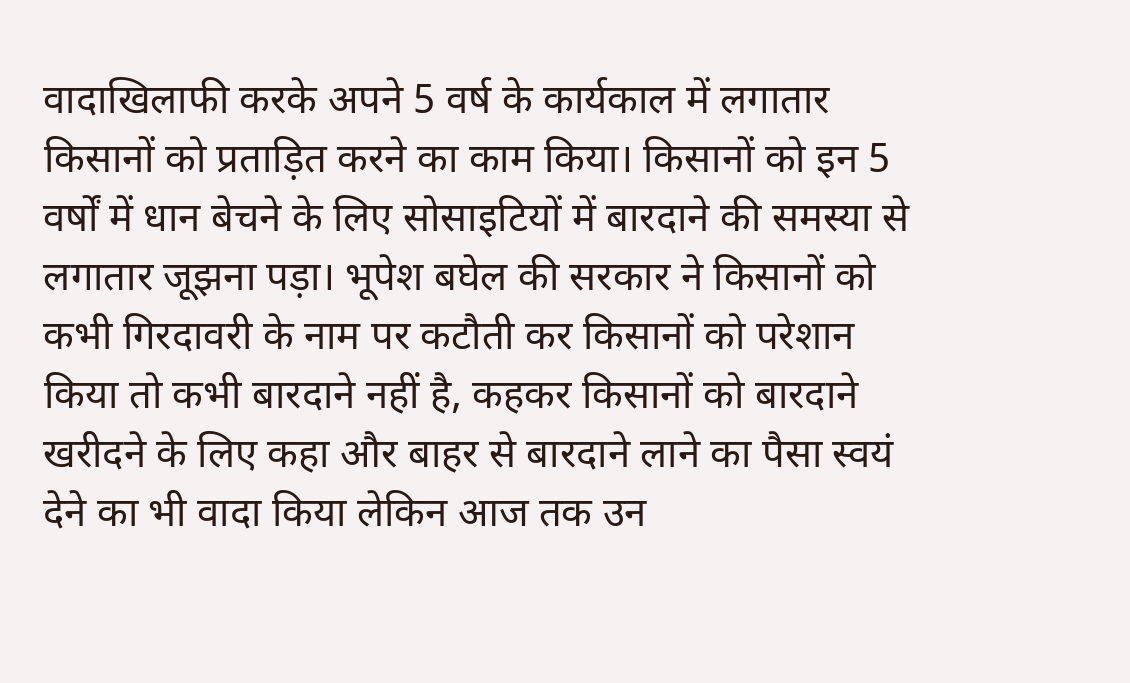वादाखिलाफी करके अपने 5 वर्ष के कार्यकाल में लगातार किसानों को प्रताड़ित करने का काम किया। किसानों को इन 5 वर्षों में धान बेचने के लिए सोसाइटियों में बारदाने की समस्या से लगातार जूझना पड़ा। भूपेश बघेल की सरकार ने किसानों को कभी गिरदावरी के नाम पर कटौती कर किसानों को परेशान किया तो कभी बारदाने नहीं है, कहकर किसानों को बारदाने खरीदने के लिए कहा और बाहर से बारदाने लाने का पैसा स्वयं देने का भी वादा किया लेकिन आज तक उन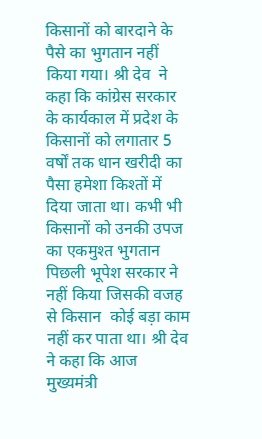किसानों को बारदाने के पैसे का भुगतान नहीं किया गया। श्री देव  ने कहा कि कांग्रेस सरकार के कार्यकाल में प्रदेश के किसानों को लगातार 5 वर्षों तक धान खरीदी का पैसा हमेशा किश्तों में दिया जाता था। कभी भी किसानों को उनकी उपज का एकमुश्त भुगतान पिछली भूपेश सरकार ने नहीं किया जिसकी वजह से किसान  कोई बड़ा काम नहीं कर पाता था। श्री देव ने कहा कि आज मुख्यमंत्री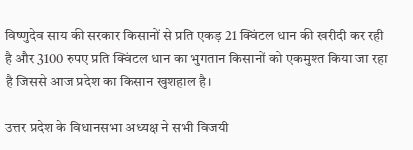विष्णुदेव साय की सरकार किसानों से प्रति एकड़ 21 क्विंटल धान की खरीदी कर रही है और 3100 रुपए प्रति क्विंटल धान का भुगतान किसानों को एकमुश्त किया जा रहा है जिससे आज प्रदेश का किसान खुशहाल है।

उत्तर प्रदेश के विधानसभा अध्यक्ष ने सभी विजयी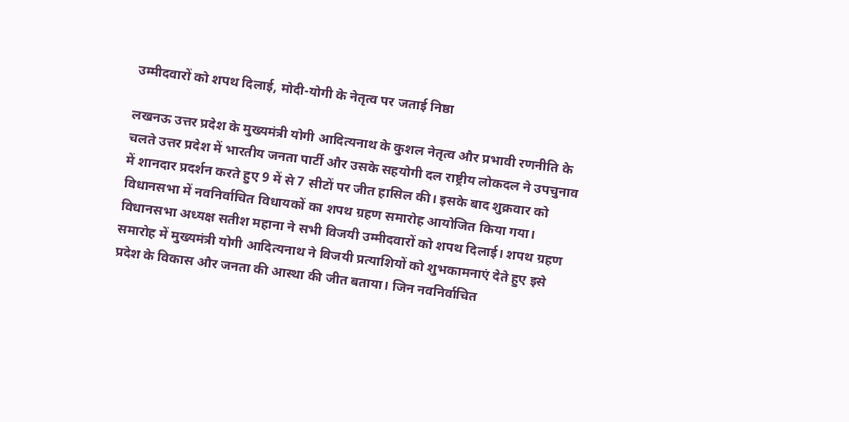उम्मीदवारों को शपथ दिलाई, मोदी-योगी के नेतृत्व पर जताई निष्ठा

लखनऊ उत्तर प्रदेश के मुख्यमंत्री योगी आदित्यनाथ के कुशल नेतृत्व और प्रभावी रणनीति के चलते उत्तर प्रदेश में भारतीय जनता पार्टी और उसके सहयोगी दल राष्ट्रीय लोकदल ने उपचुनाव में शानदार प्रदर्शन करते हुए 9 में से 7 सीटों पर जीत हासिल की। इसके बाद शुक्रवार को विधानसभा में नवनिर्वाचित विधायकों का शपथ ग्रहण समारोह आयोजित किया गया। विधानसभा अध्यक्ष सतीश महाना ने सभी विजयी उम्मीदवारों को शपथ दिलाई। शपथ ग्रहण समारोह में मुख्यमंत्री योगी आदित्यनाथ ने विजयी प्रत्याशियों को शुभकामनाएं देते हुए इसे प्रदेश के विकास और जनता की आस्था की जीत बताया। जिन नवनिर्वाचित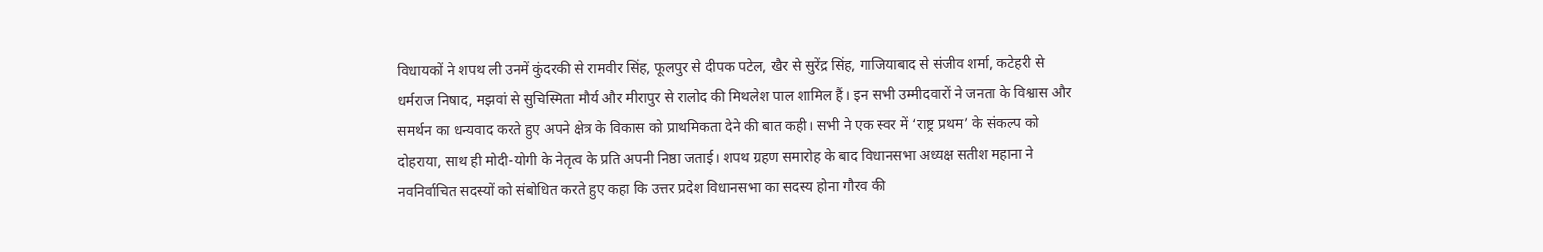विधायकों ने शपथ ली उनमें कुंदरकी से रामवीर सिंह, फूलपुर से दीपक पटेल, खैर से सुरेंद्र सिंह, गाजियाबाद से संजीव शर्मा, कटेहरी से धर्मराज निषाद, मझवां से सुचिस्मिता मौर्य और मीरापुर से रालोद की मिथलेश पाल शामिल हैं। इन सभी उम्मीदवारों ने जनता के विश्वास और समर्थन का धन्यवाद करते हुए अपने क्षेत्र के विकास को प्राथमिकता देने की बात कही। सभी ने एक स्वर में ‘राष्ट्र प्रथम’ के संकल्प को दोहराया, साथ ही मोदी-योगी के नेतृत्व के प्रति अपनी निष्ठा जताई। शपथ ग्रहण समारोह के बाद विधानसभा अध्यक्ष सतीश महाना ने नवनिर्वाचित सदस्यों को संबोधित करते हुए कहा कि उत्तर प्रदेश विधानसभा का सदस्य होना गौरव की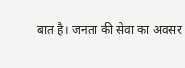बात है। जनता की सेवा का अवसर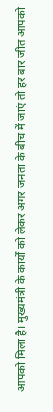आपको मिला है। मुख्यमंत्री के कार्यों को लेकर अगर जनता के बीच में जाएं तो हर बार जीत आपको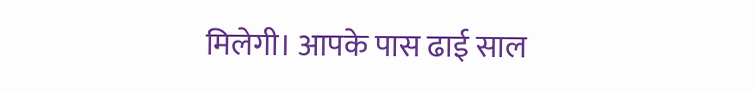मिलेगी। आपके पास ढाई साल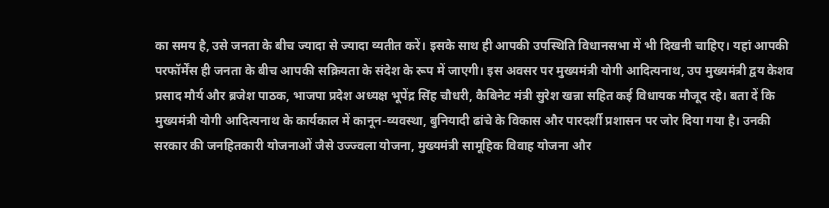का समय है, उसे जनता के बीच ज्यादा से ज्यादा व्यतीत करें। इसके साथ ही आपकी उपस्थिति विधानसभा में भी दिखनी चाहिए। यहां आपकी परफॉर्मेंस ही जनता के बीच आपकी सक्रियता के संदेश के रूप में जाएगी। इस अवसर पर मुख्यमंत्री योगी आदित्यनाथ, उप मुख्यमंत्री द्वय केशव प्रसाद मौर्य और ब्रजेश पाठक, भाजपा प्रदेश अध्यक्ष भूपेंद्र सिंह चौधरी, कैबिनेट मंत्री सुरेश खन्ना सहित कई विधायक मौजूद रहे। बता दें कि मुख्यमंत्री योगी आदित्यनाथ के कार्यकाल में कानून-व्यवस्था, बुनियादी ढांचे के विकास और पारदर्शी प्रशासन पर जोर दिया गया है। उनकी सरकार की जनहितकारी योजनाओं जैसे उज्ज्वला योजना, मुख्यमंत्री सामूहिक विवाह योजना और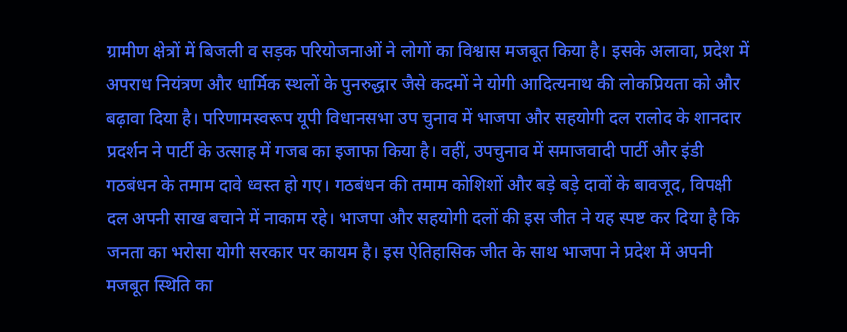ग्रामीण क्षेत्रों में बिजली व सड़क परियोजनाओं ने लोगों का विश्वास मजबूत किया है। इसके अलावा, प्रदेश में अपराध नियंत्रण और धार्मिक स्थलों के पुनरुद्धार जैसे कदमों ने योगी आदित्यनाथ की लोकप्रियता को और बढ़ावा दिया है। परिणामस्वरूप यूपी विधानसभा उप चुनाव में भाजपा और सहयोगी दल रालोद के शानदार प्रदर्शन ने पार्टी के उत्साह में गजब का इजाफा किया है। वहीं, उपचुनाव में समाजवादी पार्टी और इंडी गठबंधन के तमाम दावे ध्वस्त हो गए। गठबंधन की तमाम कोशिशों और बड़े बड़े दावों के बावजूद, विपक्षी दल अपनी साख बचाने में नाकाम रहे। भाजपा और सहयोगी दलों की इस जीत ने यह स्पष्ट कर दिया है कि जनता का भरोसा योगी सरकार पर कायम है। इस ऐतिहासिक जीत के साथ भाजपा ने प्रदेश में अपनी मजबूत स्थिति का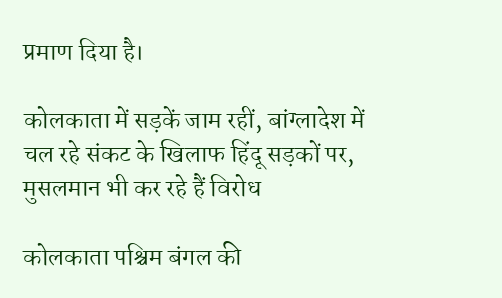प्रमाण दिया है।

कोलकाता में सड़कें जाम रहीं, बांग्लादेश में चल रहे संकट के खिलाफ हिंदू सड़कों पर, मुसलमान भी कर रहे हैं विरोध

कोलकाता पश्चिम बंगल की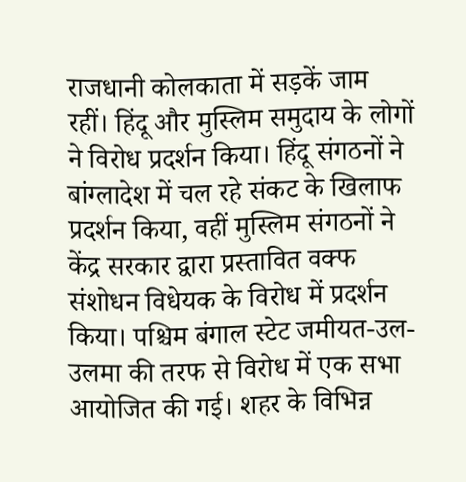राजधानी कोलकाता में सड़कें जाम रहीं। हिंदू और मुस्लिम समुदाय के लोगों ने विरोध प्रदर्शन किया। हिंदू संगठनों ने बांग्लादेश में चल रहे संकट के खिलाफ प्रदर्शन किया, वहीं मुस्लिम संगठनों ने केंद्र सरकार द्वारा प्रस्तावित वक्फ संशोधन विधेयक के विरोध में प्रदर्शन किया। पश्चिम बंगाल स्टेट जमीयत-उल-उलमा की तरफ से विरोध में एक सभा आयोजित की गई। शहर के विभिन्न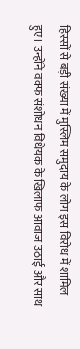हिस्सों से बड़ी संख्या में मुस्लिम समुदाय के लोग इस विरोध में शामिल हुए। उन्होंने वक्फ संशोधन विधेयक के खिलाफ आवाज उठाई और साथ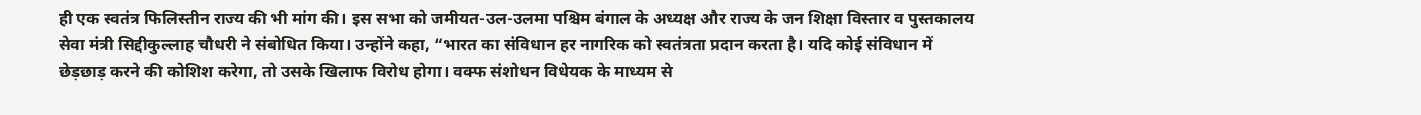ही एक स्वतंत्र फिलिस्तीन राज्य की भी मांग की। इस सभा को जमीयत-उल-उलमा पश्चिम बंगाल के अध्यक्ष और राज्य के जन शिक्षा विस्तार व पुस्तकालय सेवा मंत्री सिद्दीकुल्लाह चौधरी ने संबोधित किया। उन्होंने कहा, “भारत का संविधान हर नागरिक को स्वतंत्रता प्रदान करता है। यदि कोई संविधान में छेड़छाड़ करने की कोशिश करेगा, तो उसके खिलाफ विरोध होगा। वक्फ संशोधन विधेयक के माध्यम से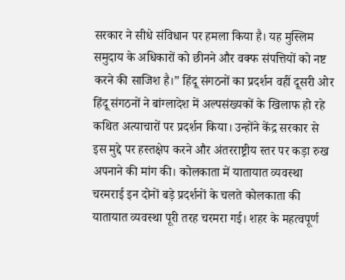सरकार ने सीधे संविधान पर हमला किया है। यह मुस्लिम समुदाय के अधिकारों को छीनने और वक्फ संपत्तियों को नष्ट करने की साजिश है।” हिंदू संगठनों का प्रदर्शन वहीं दूसरी ओर हिंदू संगठनों ने बांग्लादेश में अल्पसंख्यकों के खिलाफ हो रहे कथित अत्याचारों पर प्रदर्शन किया। उन्होंने केंद्र सरकार से इस मुद्दे पर हस्तक्षेप करने और अंतरराष्ट्रीय स्तर पर कड़ा रुख अपनाने की मांग की। कोलकाता में यातायात व्यवस्था चरमराई इन दोनों बड़े प्रदर्शनों के चलते कोलकाता की यातायात व्यवस्था पूरी तरह चरमरा गई। शहर के महत्वपूर्ण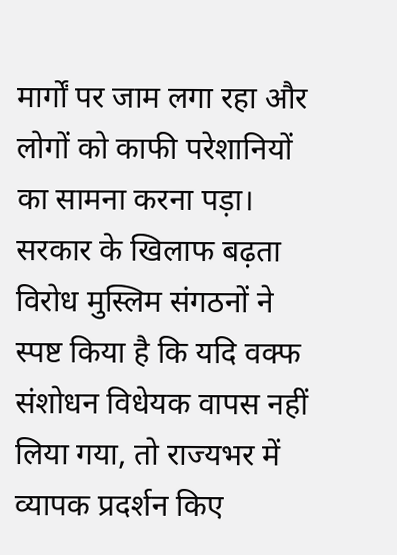मार्गों पर जाम लगा रहा और लोगों को काफी परेशानियों का सामना करना पड़ा। सरकार के खिलाफ बढ़ता विरोध मुस्लिम संगठनों ने स्पष्ट किया है कि यदि वक्फ संशोधन विधेयक वापस नहीं लिया गया, तो राज्यभर में व्यापक प्रदर्शन किए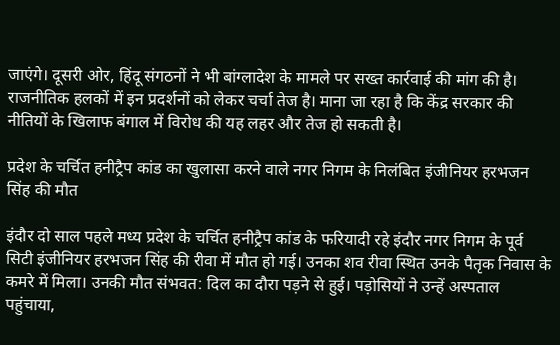जाएंगे। दूसरी ओर, हिंदू संगठनों ने भी बांग्लादेश के मामले पर सख्त कार्रवाई की मांग की है। राजनीतिक हलकों में इन प्रदर्शनों को लेकर चर्चा तेज है। माना जा रहा है कि केंद्र सरकार की नीतियों के खिलाफ बंगाल में विरोध की यह लहर और तेज हो सकती है।

प्रदेश के चर्चित हनीट्रैप कांड का खुलासा करने वाले नगर निगम के निलंबित इंजीनियर हरभजन सिंह की मौत

इंदौर दो साल पहले मध्य प्रदेश के चर्चित हनीट्रैप कांड के फरियादी रहे इंदौर नगर निगम के पूर्व सिटी इंजीनियर हरभजन सिंह की रीवा में मौत हो गई। उनका शव रीवा स्थित उनके पैतृक निवास के कमरे में मिला। उनकी मौत संभवत: दिल का दौरा पड़ने से हुई। पड़ोसियों ने उन्हें अस्पताल पहुंचाया,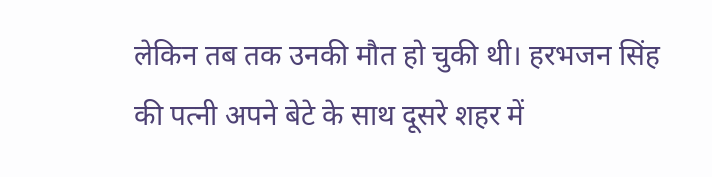लेकिन तब तक उनकी मौत हो चुकी थी। हरभजन सिंह की पत्नी अपने बेटे के साथ दूसरे शहर में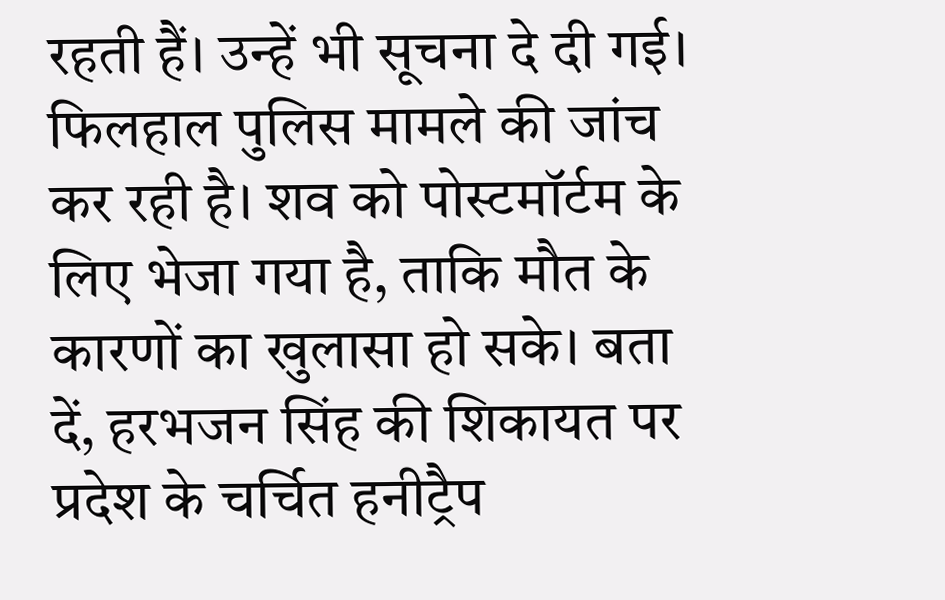रहती हैं। उन्हें भी सूचना दे दी गई। फिलहाल पुलिस मामले की जांच कर रही है। शव को पोस्टमॉर्टम के लिए भेजा गया है, ताकि मौत के कारणों का खुलासा हो सके। बता दें, हरभजन सिंह की शिकायत पर प्रदेश के चर्चित हनीट्रैप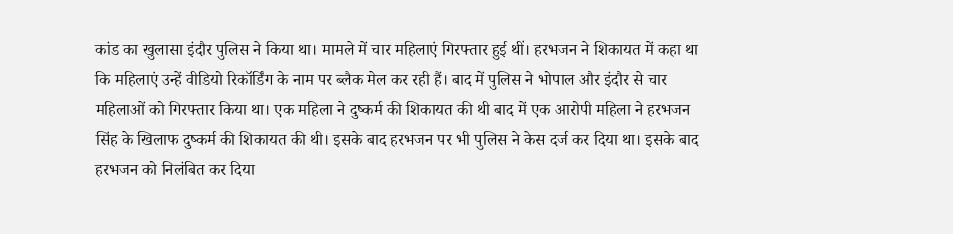कांड का खुलासा इंदौर पुलिस ने किया था। मामले में चार महिलाएं गिरफ्तार हुई थीं। हरभजन ने शिकायत में कहा था कि महिलाएं उन्हें वीडियो रिकॉर्डिंग के नाम पर ब्लैक मेल कर रही हैं। बाद में पुलिस ने भोपाल और इंदौर से चार महिलाओं को गिरफ्तार किया था। एक महिला ने दुष्कर्म की शिकायत की थी बाद में एक आरोपी महिला ने हरभजन सिंह के खिलाफ दुष्कर्म की शिकायत की थी। इसके बाद हरभजन पर भी पुलिस ने केस दर्ज कर दिया था। इसके बाद हरभजन को निलंबित कर दिया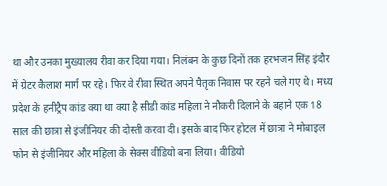था और उनका मुख्यालय रीवा कर दिया गया। निलंबन के कुछ दिनों तक हरभजन सिंह इंदौर में ग्रेटर कैलाश मार्ग पर रहे। फिर वे रीवा स्थित अपने पैतृक निवास पर रहने चले गए थे। मध्य प्रदेश के हनीट्रैप कांड क्या था क्या है सीडी कांड महिला ने नौकरी दिलाने के बहाने एक 18 साल की छात्रा से इंजीनियर की दोस्ती करवा दी। इसके बाद फिर होटल में छात्रा ने मोबाइल फोन से इंजीनियर और महिला के सेक्स वीडियो बना लिया। वीडियो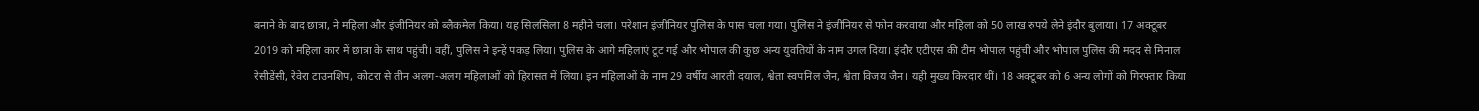बनाने के बाद छात्रा, ने महिला और इंजीनियर को ब्लैकमेल किया। यह सिलसिला 8 महीने चला। परेशान इंजीनियर पुलिस के पास चला गया। पुलिस ने इंजीनियर से फोन करवाया और महिला को 50 लाख रुपये लेने इंदौर बुलाया। 17 अक्टूबर 2019 को महिला कार में छात्रा के साथ पहुंची। वहीं, पुलिस ने इन्हें पकड़ लिया। पुलिस के आगे महिलाएं टूट गई और भोपाल की कुछ अन्य युवतियों के नाम उगल दिया। इंदौर एटीएस की टीम भोपाल पहुंची और भोपाल पुलिस की मदद से मिनाल रेसीडेंसी, रेवेरा टाउनशिप, कोटरा से तीन अलग-अलग महिलाओं को हिरासत में लिया। इन महिलाओं के नाम 29 वर्षीय आरती दयाल, श्वेता स्वपनिल जैन, श्वेता विजय जैन। यही मुख्य किरदार थीं। 18 अक्टूबर को 6 अन्य लोगों को गिरफ्तार किया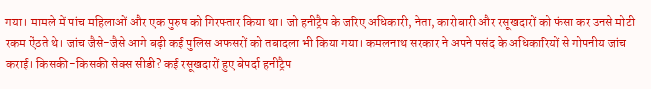गया। मामले में पांच महिलाओं और एक पुरुष को गिरफ्तार किया था। जो हनीट्रैप के जरिए अधिकारी, नेता, कारोबारी और रसूखदारों को फंसा कर उनसे मोटी रकम ऐंठते थे। जांच जैसे-जैसे आगे बढ़ी कई पुलिस अफसरों को तबादला भी किया गया। कमलनाथ सरकार ने अपने पसंद के अधिकारियों से गोपनीय जांच कराई। किसकी-किसकी सेक्स सीडी? कई रसूखदारों हुए बेपर्दा हनीट्रैप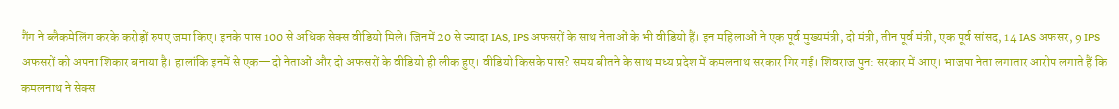गैंग ने ब्लैकमेलिंग करके करोड़ों रुपए जमा किए। इनके पास 100 से अधिक सेक्स वीडियो मिले। जिनमें 20 से ज्यादा IAS, IPS अफसरों के साथ नेताओं के भी वीडियो हैं। इन महिलाओं ने एक पूर्व मुख्यमंत्री, दो मंत्री, तीन पूर्व मंत्री, एक पूर्व सांसद, 14 IAS अफसर, 9 IPS अफसरों को अपना शिकार बनाया है। हालांकि इनमें से एक—दो नेताओं और दो अफसरों के वीडियो ही लीक हुए। वीडियो किसके पास? समय बीतने के साथ मध्य प्रदेश में कमलनाथ सरकार गिर गई। शिवराज पुन: सरकार में आए। भाजपा नेता लगातार आरोप लगाते हैं कि कमलनाथ ने सेक्स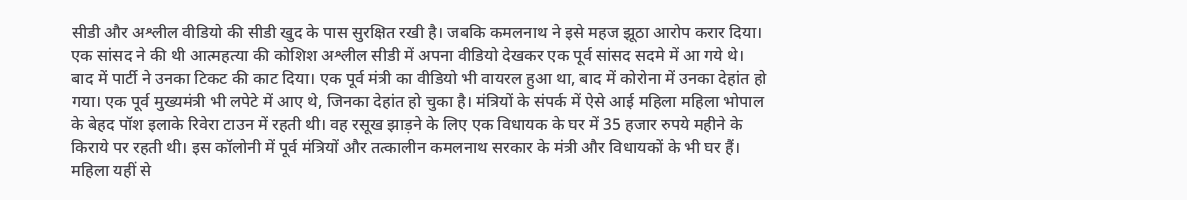सीडी और अश्लील वीडियो की सीडी खुद के पास सुरक्षित रखी है। जबकि कमलनाथ ने इसे महज झूठा आरोप करार दिया। एक सांसद ने की थी आत्महत्या की कोशिश अश्लील सीडी में अपना वीडियो देखकर एक पूर्व सांसद सदमे में आ गये थे। बाद में पार्टी ने उनका टिकट की काट दिया। एक पूर्व मंत्री का वीडियो भी वायरल हुआ था, बाद में कोरोना में उनका देहांत हो गया। एक पूर्व मुख्यमंत्री भी लपेटे में आए थे, जिनका देहांत हो चुका है। मंत्रियों के संपर्क में ऐसे आई महिला महिला भोपाल के बेहद पॉश इलाके रिवेरा टाउन में रहती थी। वह रसूख झाड़ने के लिए एक विधायक के घर में 35 हजार रुपये महीने के किराये पर रहती थी। इस कॉलोनी में पूर्व मंत्रियों और तत्कालीन कमलनाथ सरकार के मंत्री और विधायकों के भी घर हैं। महिला यहीं से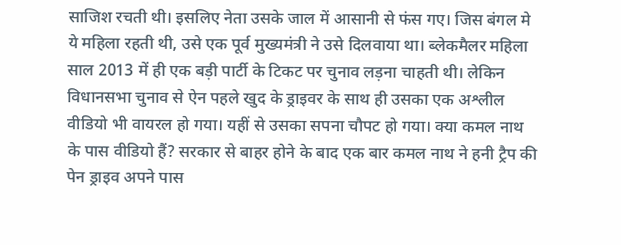साजिश रचती थी। इसलिए नेता उसके जाल में आसानी से फंस गए। जिस बंगल मे ये महिला रहती थी, उसे एक पूर्व मुख्यमंत्री ने उसे दिलवाया था। ब्लेकमैलर महिला साल 2013 में ही एक बड़ी पार्टी के टिकट पर चुनाव लड़ना चाहती थी। लेकिन विधानसभा चुनाव से ऐन पहले खुद के ड्राइवर के साथ ही उसका एक अश्लील वीडियो भी वायरल हो गया। यहीं से उसका सपना चौपट हो गया। क्या कमल नाथ के पास वीडियो हैं? सरकार से बाहर होने के बाद एक बार कमल नाथ ने हनी ट्रैप की पेन ड्राइव अपने पास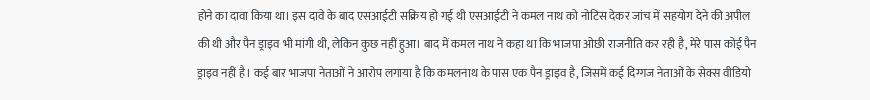होने का दावा किया था। इस दावे के बाद एसआईटी सक्रिय हो गई थी एसआईटी ने कमल नाथ को नोटिस देकर जांच में सहयोग देने की अपील की थी और पैन ड्राइव भी मांगी थी, लेकिन कुछ नहीं हुआ। बाद में कमल नाथ ने कहा था कि भाजपा ओछी राजनीति कर रही है, मेरे पास कोई पैन ड्राइव नहीं है। कई बार भाजपा नेताओं ने आरोप लगाया है कि कमलनाथ के पास एक पैन ड्राइव है, जिसमें कई दिग्गज नेताओं के सेक्स वीडियो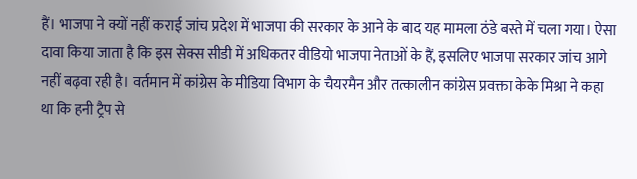हैं। भाजपा ने क्यों नहीं कराई जांच प्रदेश में भाजपा की सरकार के आने के बाद यह मामला ठंडे बस्ते में चला गया। ऐसा दावा किया जाता है कि इस सेक्स सीडी में अधिकतर वीडियो भाजपा नेताओं के हैं, इसलिए भाजपा सरकार जांच आगे नहीं बढ़वा रही है। वर्तमान में कांग्रेस के मीडिया विभाग के चैयरमैन और तत्कालीन कांग्रेस प्रवक्ता केके मिश्रा ने कहा था कि हनी ट्रैप से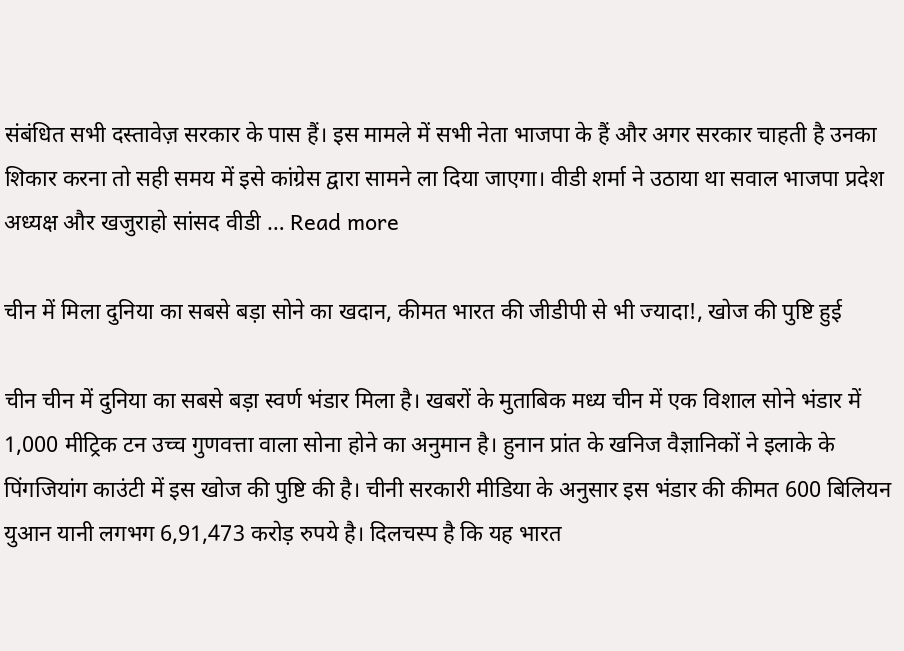संबंधित सभी दस्तावेज़ सरकार के पास हैं। इस मामले में सभी नेता भाजपा के हैं और अगर सरकार चाहती है उनका शिकार करना तो सही समय में इसे कांग्रेस द्वारा सामने ला दिया जाएगा। वीडी शर्मा ने उठाया था सवाल भाजपा प्रदेश अध्यक्ष और खजुराहो सांसद वीडी … Read more

चीन में मिला दुनिया का सबसे बड़ा सोने का खदान, कीमत भारत की जीडीपी से भी ज्यादा!, खोज की पुष्टि हुई

चीन चीन में दुनिया का सबसे बड़ा स्वर्ण भंडार मिला है। खबरों के मुताबिक मध्य चीन में एक विशाल सोने भंडार में 1,000 मीट्रिक टन उच्च गुणवत्ता वाला सोना होने का अनुमान है। हुनान प्रांत के खनिज वैज्ञानिकों ने इलाके के पिंगजियांग काउंटी में इस खोज की पुष्टि की है। चीनी सरकारी मीडिया के अनुसार इस भंडार की कीमत 600 बिलियन युआन यानी लगभग 6,91,473 करोड़ रुपये है। दिलचस्प है कि यह भारत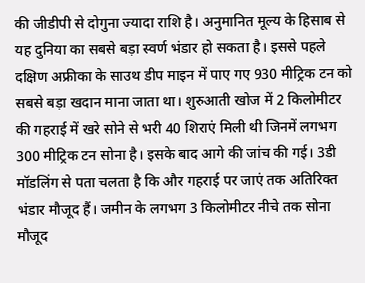की जीडीपी से दोगुना ज्यादा राशि है। अनुमानित मूल्य के हिसाब से यह दुनिया का सबसे बड़ा स्वर्ण भंडार हो सकता है। इससे पहले दक्षिण अफ्रीका के साउथ डीप माइन में पाए गए 930 मीट्रिक टन को सबसे बड़ा खदान माना जाता था। शुरुआती खोज में 2 किलोमीटर की गहराई में खरे सोने से भरी 40 शिराएं मिली थी जिनमें लगभग 300 मीट्रिक टन सोना है। इसके बाद आगे की जांच की गई। 3डी मॉडलिंग से पता चलता है कि और गहराई पर जाएं तक अतिरिक्त भंडार मौजूद हैं। जमीन के लगभग 3 किलोमीटर नीचे तक सोना मौजूद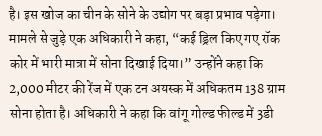है। इस खोज का चीन के सोने के उद्योग पर बड़ा प्रभाव पड़ेगा। मामले से जुड़े एक अधिकारी ने कहा, “कई ड्रिल किए गए रॉक कोर में भारी मात्रा में सोना दिखाई दिया।” उन्होंने कहा कि 2,000 मीटर की रेंज में एक टन अयस्क में अधिकतम 138 ग्राम सोना होता है। अधिकारी ने कहा कि वांगू गोल्ड फील्ड में 3डी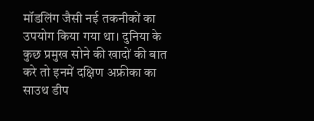मॉडलिंग जैसी नई तकनीकों का उपयोग किया गया था। दुनिया के कुछ प्रमुख सोने की खादों की बात करे तो इनमें दक्षिण अफ्रीका का साउथ डीप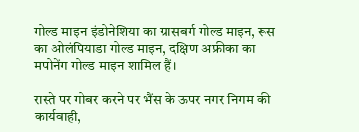गोल्ड माइन इंडोनेशिया का ग्रासबर्ग गोल्ड माइन, रूस का ओलंपियाडा गोल्ड माइन, दक्षिण अफ्रीका का मपोनेंग गोल्ड माइन शामिल हैं।

रास्ते पर गोबर करने पर भैंस के ऊपर नगर निगम की कार्यवाही,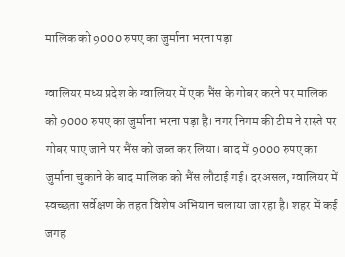मालिक को 9000 रुपए का जुर्माना भरना पड़ा

ग्वालियर मध्य प्रदेश के ग्वालियर में एक भैंस के गोबर करने पर मालिक को 9000 रुपए का जुर्माना भरना पड़ा है। नगर निगम की टीम ने रास्ते पर गोबर पाए जाने पर भैंस को जब्त कर लिया। बाद में 9000 रुपए का जुर्माना चुकाने के बाद मालिक को भैंस लौटाई गई। दरअसल, ग्वालियर में स्वच्छता सर्वेक्षण के तहत विशेष अभियान चलाया जा रहा है। शहर में कई जगह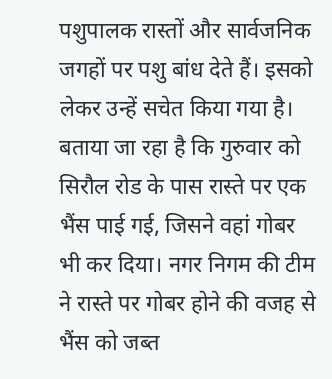पशुपालक रास्तों और सार्वजनिक जगहों पर पशु बांध देते हैं। इसको लेकर उन्हें सचेत किया गया है। बताया जा रहा है कि गुरुवार को सिरौल रोड के पास रास्ते पर एक भैंस पाई गई, जिसने वहां गोबर भी कर दिया। नगर निगम की टीम ने रास्ते पर गोबर होने की वजह से भैंस को जब्त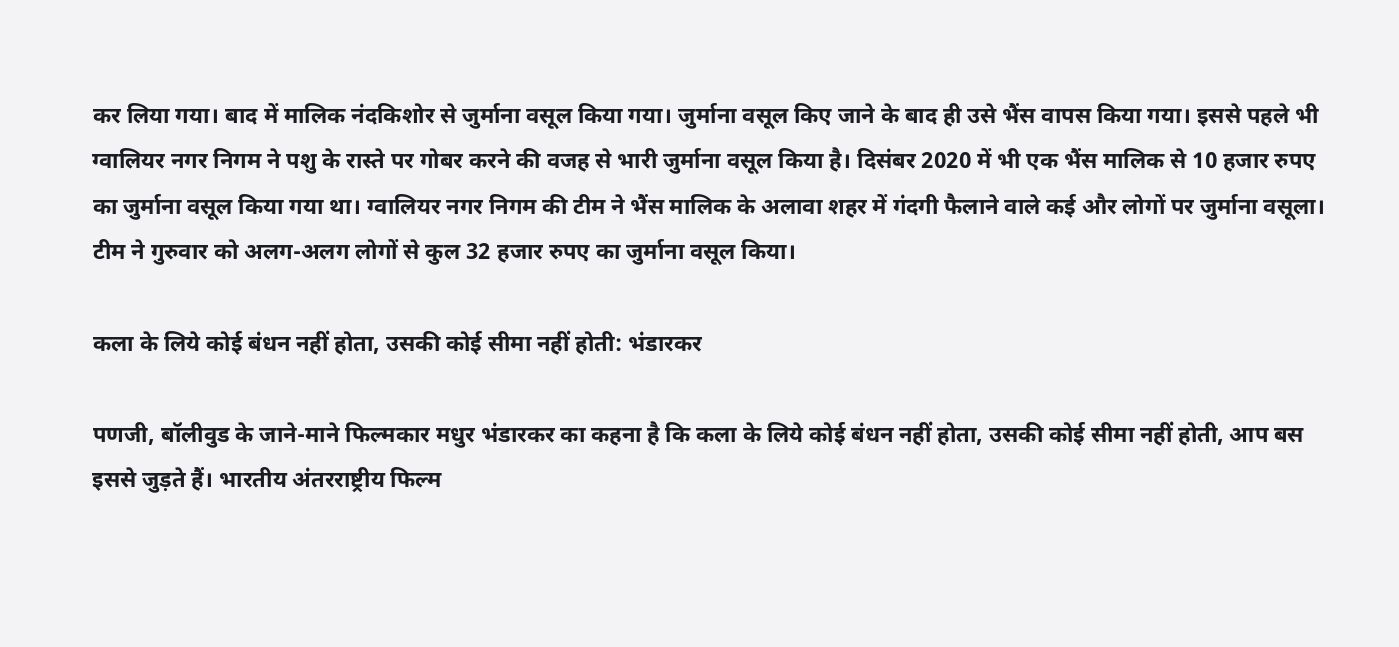कर लिया गया। बाद में मालिक नंदकिशोर से जुर्माना वसूल किया गया। जुर्माना वसूल किए जाने के बाद ही उसे भैंस वापस किया गया। इससे पहले भी ग्वालियर नगर निगम ने पशु के रास्ते पर गोबर करने की वजह से भारी जुर्माना वसूल किया है। दिसंबर 2020 में भी एक भैंस मालिक से 10 हजार रुपए का जुर्माना वसूल किया गया था। ग्वालियर नगर निगम की टीम ने भैंस मालिक के अलावा शहर में गंदगी फैलाने वाले कई और लोगों पर जुर्माना वसूला। टीम ने गुरुवार को अलग-अलग लोगों से कुल 32 हजार रुपए का जुर्माना वसूल किया।

कला के लिये कोई बंधन नहीं होता, उसकी कोई सीमा नहीं होती: भंडारकर

पणजी, बॉलीवुड के जाने-माने फिल्मकार मधुर भंडारकर का कहना है कि कला के लिये कोई बंधन नहीं होता, उसकी कोई सीमा नहीं होती, आप बस इससे जुड़ते हैं। भारतीय अंतरराष्ट्रीय फिल्म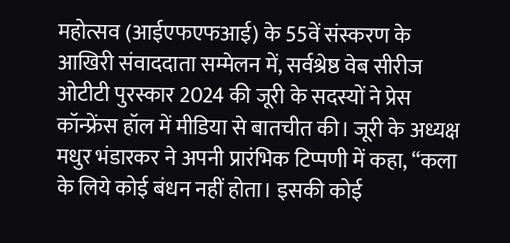महोत्सव (आईएफएफआई) के 55वें संस्करण के आखिरी संवाददाता सम्मेलन में, सर्वश्रेष्ठ वेब सीरीज ओटीटी पुरस्कार 2024 की जूरी के सदस्यों ने प्रेस कॉन्फ्रेंस हॉल में मीडिया से बातचीत की। जूरी के अध्यक्ष मधुर भंडारकर ने अपनी प्रारंभिक टिप्पणी में कहा, “कला के लिये कोई बंधन नहीं होता। इसकी कोई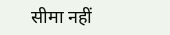सीमा नहीं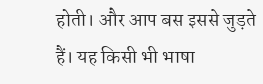होती। और आप बस इससे जुड़ते हैं। यह किसी भी भाषा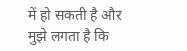में हो सकती है और मुझे लगता है कि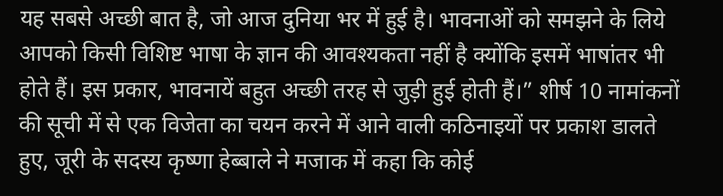यह सबसे अच्छी बात है, जो आज दुनिया भर में हुई है। भावनाओं को समझने के लिये आपको किसी विशिष्ट भाषा के ज्ञान की आवश्यकता नहीं है क्योंकि इसमें भाषांतर भी होते हैं। इस प्रकार, भावनायें बहुत अच्छी तरह से जुड़ी हुई होती हैं।” शीर्ष 10 नामांकनों की सूची में से एक विजेता का चयन करने में आने वाली कठिनाइयों पर प्रकाश डालते हुए, जूरी के सदस्य कृष्णा हेब्बाले ने मजाक में कहा कि कोई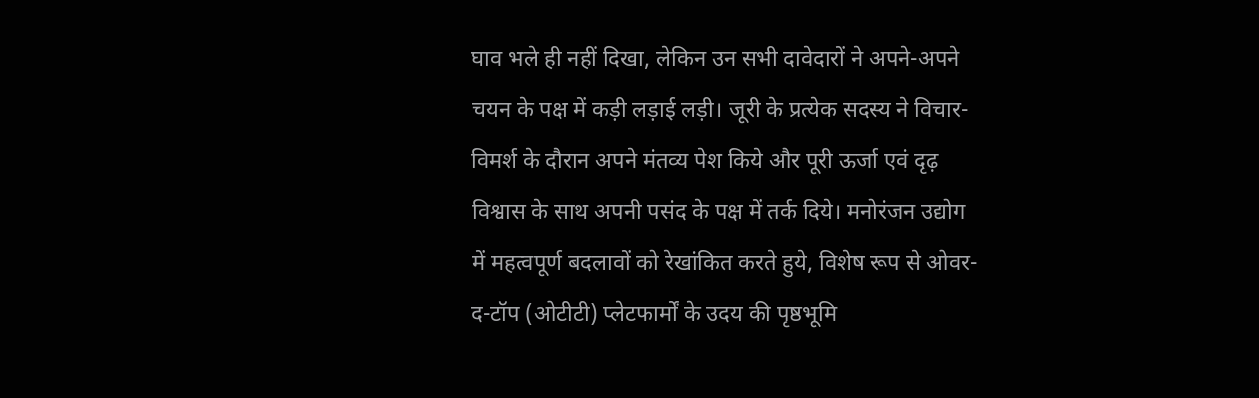घाव भले ही नहीं दिखा, लेकिन उन सभी दावेदारों ने अपने-अपने चयन के पक्ष में कड़ी लड़ाई लड़ी। जूरी के प्रत्येक सदस्य ने विचार-विमर्श के दौरान अपने मंतव्य पेश किये और पूरी ऊर्जा एवं दृढ़ विश्वास के साथ अपनी पसंद के पक्ष में तर्क दिये। मनोरंजन उद्योग में महत्वपूर्ण बदलावों को रेखांकित करते हुये, विशेष रूप से ओवर-द-टॉप (ओटीटी) प्लेटफार्मों के उदय की पृष्ठभूमि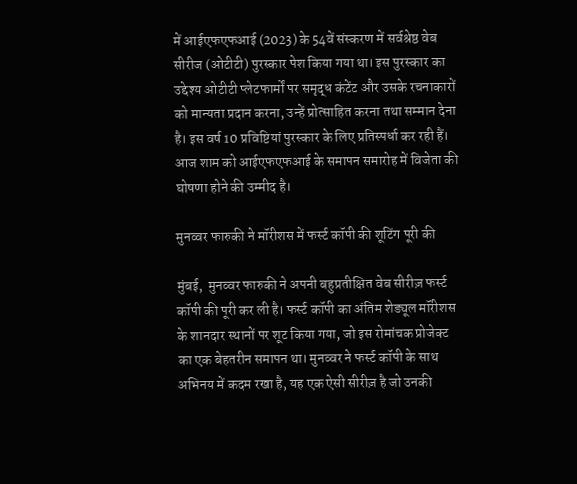में आईएफएफआई (2023) के 54वें संस्करण में सर्वश्रेष्ठ वेब सीरीज (ओटीटी) पुरस्कार पेश किया गया था। इस पुरस्कार का उद्देश्य ओटीटी प्लेटफार्मों पर समृद्ध कंटेंट और उसके रचनाकारों को मान्यता प्रदान करना, उन्हें प्रोत्साहित करना तथा सम्मान देना है। इस वर्ष 10 प्रविष्टियां पुरस्कार के लिए प्रतिस्पर्धा कर रही हैं। आज शाम को आईएफएफआई के समापन समारोह में विजेता की घोषणा होने की उम्मीद है।

मुनव्वर फारुकी ने मॉरीशस में फर्स्ट कॉपी की शूटिंग पूरी की

मुंबई,  मुनव्वर फारुकी ने अपनी बहुप्रतीक्षित वेब सीरीज़ फर्स्ट कॉपी की पूरी कर ली है। फर्स्ट कॉपी का अंतिम शेड्यूल मॉरीशस के शानदार स्थानों पर शूट किया गया, जो इस रोमांचक प्रोजेक्ट का एक बेहतरीन समापन था। मुनव्वर ने फर्स्ट कॉपी के साथ अभिनय में कदम रखा है, यह एक ऐसी सीरीज़ है जो उनकी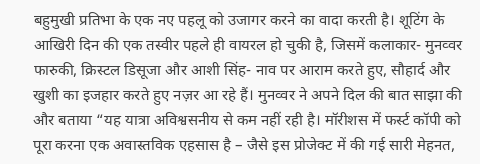बहुमुखी प्रतिभा के एक नए पहलू को उजागर करने का वादा करती है। शूटिंग के आखिरी दिन की एक तस्वीर पहले ही वायरल हो चुकी है, जिसमें कलाकार- मुनव्वर फारुकी, क्रिस्टल डिसूजा और आशी सिंह- नाव पर आराम करते हुए, सौहार्द और खुशी का इजहार करते हुए नज़र आ रहे हैं। मुनव्वर ने अपने दिल की बात साझा की और बताया “यह यात्रा अविश्वसनीय से कम नहीं रही है। मॉरीशस में फर्स्ट कॉपी को पूरा करना एक अवास्तविक एहसास है – जैसे इस प्रोजेक्ट में की गई सारी मेहनत,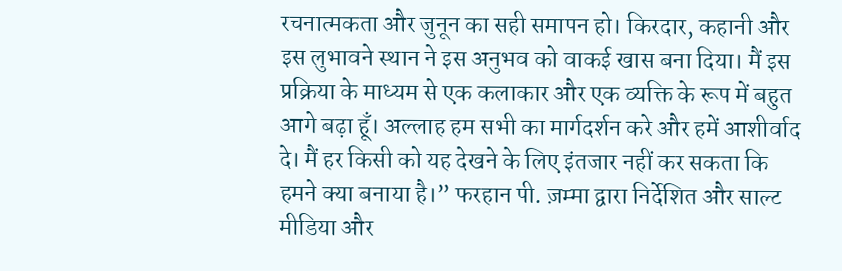रचनात्मकता और जुनून का सही समापन हो। किरदार, कहानी और इस लुभावने स्थान ने इस अनुभव को वाकई खास बना दिया। मैं इस प्रक्रिया के माध्यम से एक कलाकार और एक व्यक्ति के रूप में बहुत आगे बढ़ा हूँ। अल्लाह हम सभी का मार्गदर्शन करे और हमें आशीर्वाद दे। मैं हर किसी को यह देखने के लिए इंतजार नहीं कर सकता कि हमने क्या बनाया है।” फरहान पी. ज़म्मा द्वारा निर्देशित और साल्ट मीडिया और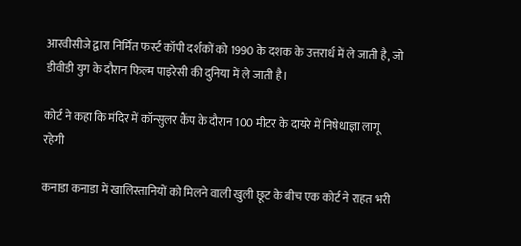आरवीसीजे द्वारा निर्मित फर्स्ट कॉपी दर्शकों को 1990 के दशक के उत्तरार्ध में ले जाती है, जो डीवीडी युग के दौरान फिल्म पाइरेसी की दुनिया में ले जाती है।

कोर्ट ने कहा कि मंदिर में कॉन्सुलर कैंप के दौरान 100 मीटर के दायरे में निषेधाज्ञा लागू रहेगी

कनाडा कनाडा में खालिस्तानियों को मिलने वाली खुली छूट के बीच एक कोर्ट ने राहत भरी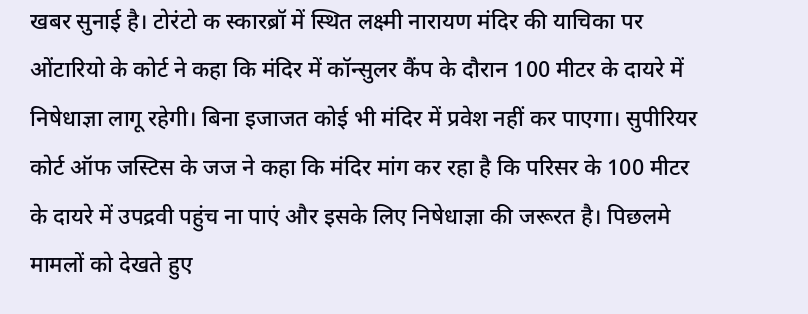खबर सुनाई है। टोरंटो क स्कारब्रॉ में स्थित लक्ष्मी नारायण मंदिर की याचिका पर ओंटारियो के कोर्ट ने कहा कि मंदिर में कॉन्सुलर कैंप के दौरान 100 मीटर के दायरे में निषेधाज्ञा लागू रहेगी। बिना इजाजत कोई भी मंदिर में प्रवेश नहीं कर पाएगा। सुपीरियर कोर्ट ऑफ जस्टिस के जज ने कहा कि मंदिर मांग कर रहा है कि परिसर के 100 मीटर के दायरे में उपद्रवी पहुंच ना पाएं और इसके लिए निषेधाज्ञा की जरूरत है। पिछलमे मामलों को देखते हुए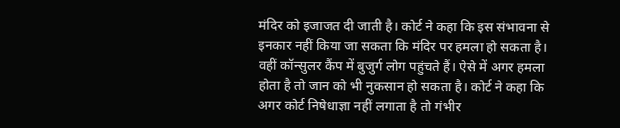मंदिर को इजाजत दी जाती है। कोर्ट ने कहा कि इस संभावना से इनकार नहीं किया जा सकता कि मंदिर पर हमला हो सकता है। वहीं कॉन्सुलर कैंप में बुजुर्ग लोग पहुंचते हैं। ऐसे में अगर हमला होता है तो जान को भी नुकसान हो सकता है। कोर्ट ने कहा कि अगर कोर्ट निषेधाज्ञा नहीं लगाता है तो गंभीर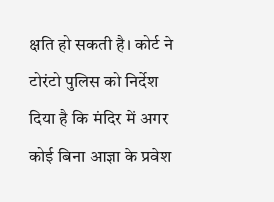क्षति हो सकती है। कोर्ट ने टोरंटो पुलिस को निर्देश दिया है कि मंदिर में अगर कोई बिना आज्ञा के प्रवेश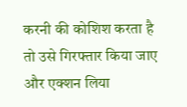करनी की कोशिश करता है तो उसे गिरफ्तार किया जाए और एक्शन लिया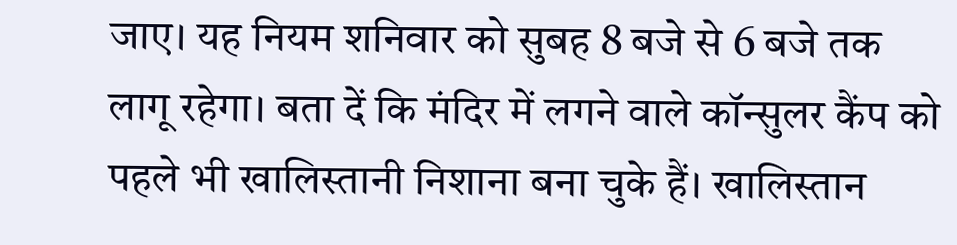जाए। यह नियम शनिवार को सुबह 8 बजे से 6 बजे तक लागू रहेगा। बता दें कि मंदिर में लगने वाले कॉन्सुलर कैंप को पहले भी खालिस्तानी निशाना बना चुके हैं। खालिस्तान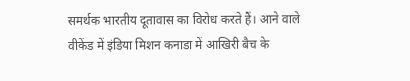समर्थक भारतीय दूतावास का विरोध करते हैं। आने वाले वीकेंड में इंडिया मिशन कनाडा में आखिरी बैच के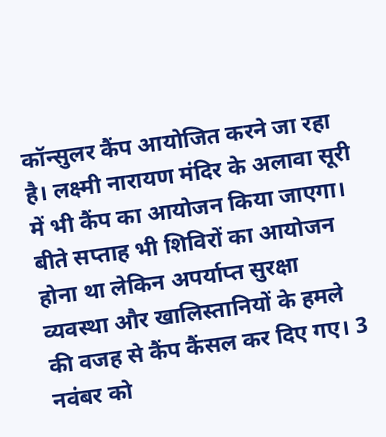कॉन्सुलर कैंप आयोजित करने जा रहा है। लक्ष्मी नारायण मंदिर के अलावा सूरी में भी कैंप का आयोजन किया जाएगा। बीते सप्ताह भी शिविरों का आयोजन होना था लेकिन अपर्याप्त सुरक्षा व्यवस्था और खालिस्तानियों के हमले की वजह से कैंप कैंसल कर दिए गए। 3 नवंबर को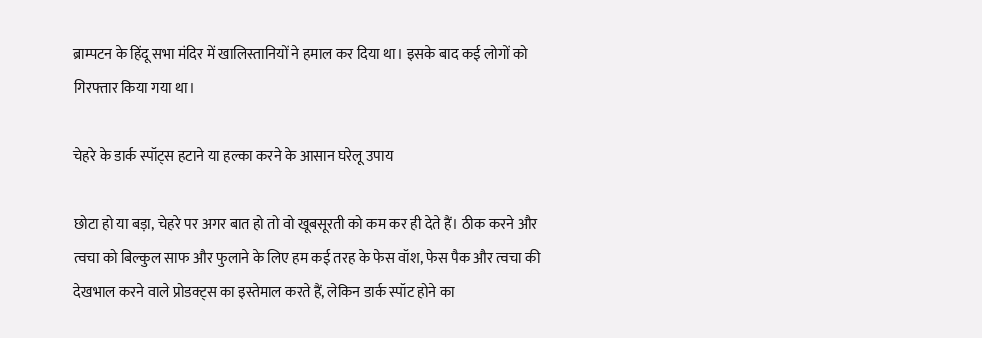ब्राम्पटन के हिंदू सभा मंदिर में खालिस्तानियों ने हमाल कर दिया था। इसके बाद कई लोगों को गिरफ्तार किया गया था।

चेहरे के डार्क स्पॉट्स हटाने या हल्का करने के आसान घरेलू उपाय

छोटा हो या बड़ा, चेहरे पर अगर बात हो तो वो खूबसूरती को कम कर ही देते हैं। ठीक करने और त्वचा को बिल्कुल साफ और फुलाने के लिए हम कई तरह के फेस वॉश, फेस पैक और त्वचा की देखभाल करने वाले प्रोडक्ट्स का इस्तेमाल करते हैं, लेकिन डार्क स्पॉट होने का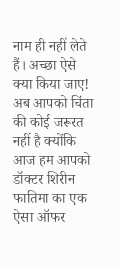नाम ही नहीं लेते हैं। अच्छा ऐसे क्या किया जाए! अब आपको चिंता की कोई जरूरत नहीं है क्योंकि आज हम आपको डॉक्टर शिरीन फातिमा का एक ऐसा ऑफर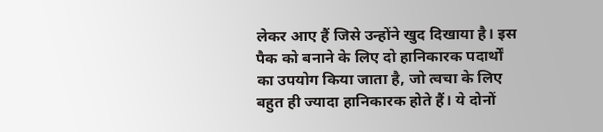लेकर आए हैं जिसे उन्होंने खुद दिखाया है। इस पैक को बनाने के लिए दो हानिकारक पदार्थों का उपयोग किया जाता है, जो त्वचा के लिए बहुत ही ज्यादा हानिकारक होते हैं। ये दोनों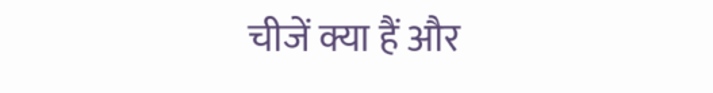चीजें क्या हैं और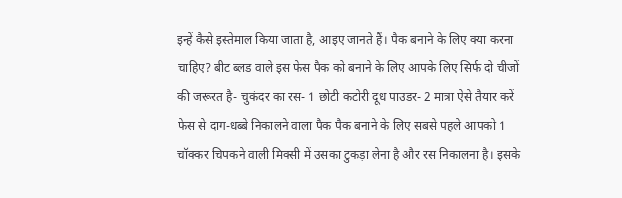इन्हें कैसे इस्तेमाल किया जाता है, आइए जानते हैं। पैक बनाने के लिए क्या करना चाहिए? बीट ब्लड वाले इस फेस पैक को बनाने के लिए आपके लिए सिर्फ दो चीजों की जरूरत है- चुकंदर का रस- 1 छोटी कटोरी दूध पाउडर- 2 मात्रा ऐसे तैयार करें फेस से दाग-धब्बे निकालने वाला पैक पैक बनाने के लिए सबसे पहले आपको 1 चॉक्कर चिपकने वाली मिक्सी में उसका टुकड़ा लेना है और रस निकालना है। इसके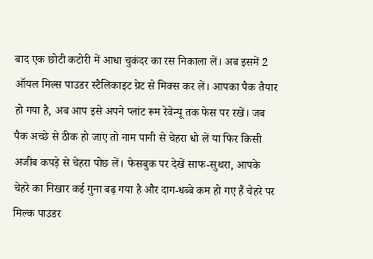बाद एक छोटी कटोरी में आधा चुकंदर का रस निकाला लें। अब इसमें 2 ऑयल मिल्स पाउडर स्टैलिकाइट ग्रेट से मिक्स कर लें। आपका पैक तैयार हो गया है, अब आप इसे अपने प्लांट रूम रेवेन्यू तक फेस पर रखें। जब पैक अच्छे से ठीक हो जाए तो नाम पानी से चेहरा धो लें या फिर किसी अजीब कपड़े से चेहरा पोछ लें। फेसबुक पर देखें साफ-सुथरा, आपके चेहरे का निखार कई गुना बढ़ गया है और दाग-धब्बे कम हो गए हैं चेहरे पर मिल्क पाउडर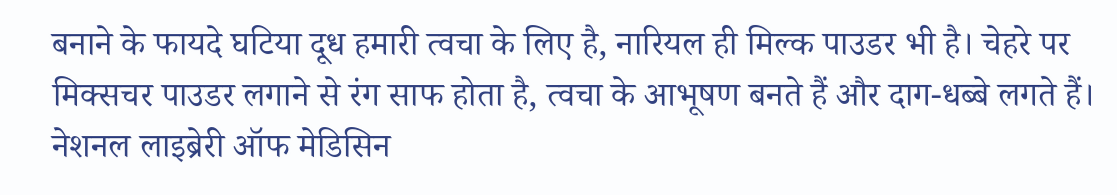बनाने के फायदे घटिया दूध हमारी त्वचा के लिए है, नारियल ही मिल्क पाउडर भी है। चेहरे पर मिक्सचर पाउडर लगाने से रंग साफ होता है, त्वचा के आभूषण बनते हैं और दाग-धब्बे लगते हैं। नेशनल लाइब्रेरी ऑफ मेडिसिन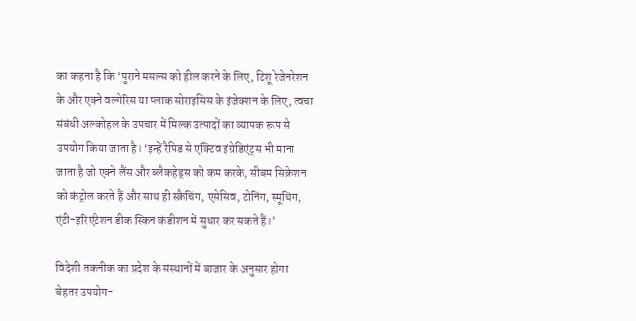का कहना है कि ‘पुराने मसल्स को हील करने के लिए, टिशू रेजेनरेशन के और एक्ने वल्गेरिस या प्लाक सोराइसिस के इंजेक्शन के लिए, त्वचा संबंधी अल्कोहल के उपचार में मिल्क उत्पादों का व्यापक रूप से उपयोग किया जाता है। ‘इन्हें रैपिड से एक्टिव इंग्रेडिएंट्स भी माना जाता है जो एक्ने लैंस और ब्लैकहेड्स को कम करके, सीबम सिक्रेशन को कंट्रोल करते हैं और साथ ही स्क्रैचिंग, एसेसिव, टोनिंग, स्मूथिंग, एंटी-इरिएंटेशन डीक स्किन कंडीशन में सुधार कर सकते हैं।’

विदेशी तकनीक का प्रदेश के संस्थानों में बाजार के अनुसार होगा बेहतर उपयोग-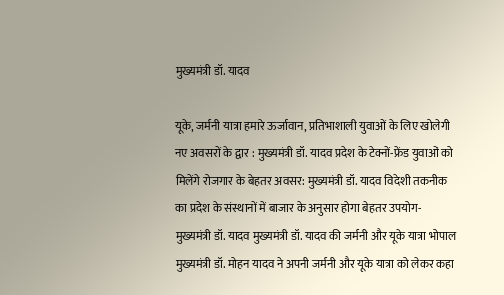मुख्यमंत्री डॉ. यादव

यूके, जर्मनी यात्रा हमारे ऊर्जावान, प्रतिभाशाली युवाओं के लिए खोलेगी नए अवसरों के द्वार : मुख्यमंत्री डॉ. यादव प्रदेश के टेक्नों-फ्रेंड युवाओं को मिलेंगे रोजगार के बेहतर अवसर: मुख्यमंत्री डॉ. यादव विदेशी तकनीक का प्रदेश के संस्थानों में बाजार के अनुसार होगा बेहतर उपयोग- मुख्यमंत्री डॉ. यादव मुख्यमंत्री डॉ. यादव की जर्मनी और यूके यात्रा भोपाल मुख्यमंत्री डॉ. मोहन यादव ने अपनी जर्मनी और यूके यात्रा को लेकर कहा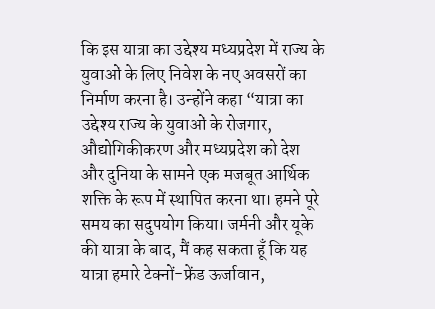कि इस यात्रा का उद्देश्य मध्यप्रदेश में राज्य के युवाओं के लिए निवेश के नए अवसरों का निर्माण करना है। उन्होंने कहा “यात्रा का उद्देश्य राज्य के युवाओं के रोजगार, औद्योगिकीकरण और मध्यप्रदेश को देश और दुनिया के सामने एक मजबूत आर्थिक शक्ति के रूप में स्थापित करना था। हमने पूरे समय का सदुपयोग किया। जर्मनी और यूके की यात्रा के बाद, मैं कह सकता हूँ कि यह यात्रा हमारे टेक्नों-फ्रेंड ऊर्जावान,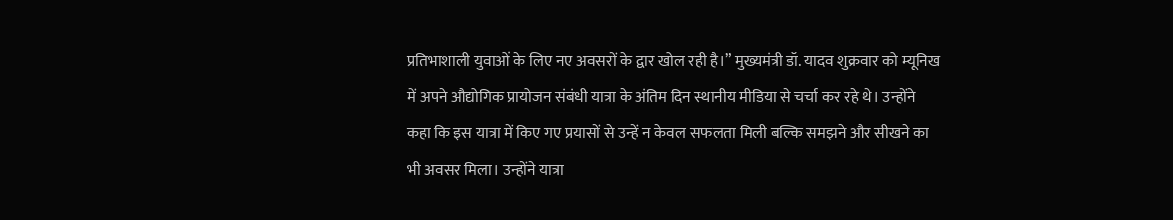प्रतिभाशाली युवाओं के लिए नए अवसरों के द्वार खोल रही है।” मुख्यमंत्री डॉ. यादव शुक्रवार को म्यूनिख में अपने औद्योगिक प्रायोजन संबंधी यात्रा के अंतिम दिन स्थानीय मीडिया से चर्चा कर रहे थे। उन्होंने कहा कि इस यात्रा में किए गए प्रयासों से उन्हें न केवल सफलता मिली बल्कि समझने और सीखने का भी अवसर मिला। उन्होंने यात्रा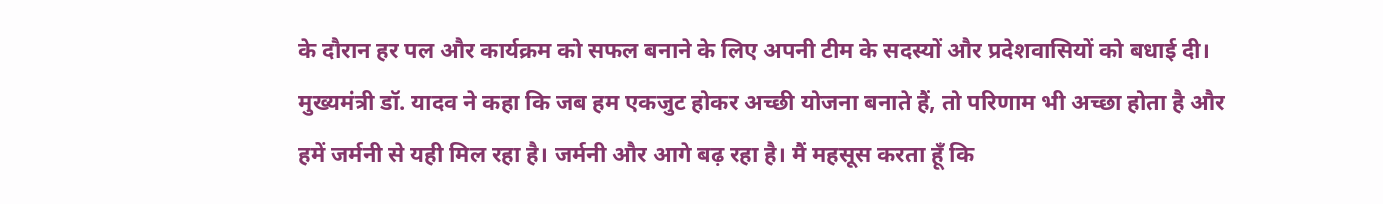के दौरान हर पल और कार्यक्रम को सफल बनाने के लिए अपनी टीम के सदस्यों और प्रदेशवासियों को बधाई दी। मुख्यमंत्री डॉ. यादव ने कहा कि जब हम एकजुट होकर अच्छी योजना बनाते हैं, तो परिणाम भी अच्छा होता है और हमें जर्मनी से यही मिल रहा है। जर्मनी और आगे बढ़ रहा है। मैं महसूस करता हूँ कि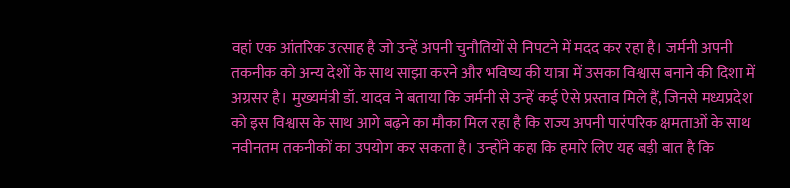वहां एक आंतरिक उत्साह है जो उन्हें अपनी चुनौतियों से निपटने में मदद कर रहा है। जर्मनी अपनी तकनीक को अन्य देशों के साथ साझा करने और भविष्य की यात्रा में उसका विश्वास बनाने की दिशा में अग्रसर है। मुख्यमंत्री डॉ. यादव ने बताया कि जर्मनी से उन्हें कई ऐसे प्रस्ताव मिले हैं, जिनसे मध्यप्रदेश को इस विश्वास के साथ आगे बढ़ने का मौका मिल रहा है कि राज्य अपनी पारंपरिक क्षमताओं के साथ नवीनतम तकनीकों का उपयोग कर सकता है। उन्होंने कहा कि हमारे लिए यह बड़ी बात है कि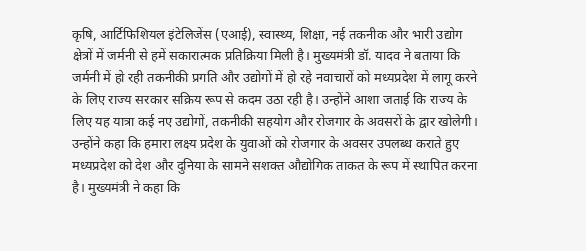कृषि, आर्टिफिशियल इंटेलिजेंस (एआई), स्वास्थ्य, शिक्षा, नई तकनीक और भारी उद्योग क्षेत्रों में जर्मनी से हमें सकारात्मक प्रतिक्रिया मिली है। मुख्यमंत्री डॉ. यादव ने बताया कि जर्मनी में हो रही तकनीकी प्रगति और उद्योगों में हो रहे नवाचारों को मध्यप्रदेश में लागू करने के लिए राज्य सरकार सक्रिय रूप से कदम उठा रही है। उन्होंने आशा जताई कि राज्य के लिए यह यात्रा कई नए उद्योगों, तकनीकी सहयोग और रोजगार के अवसरों के द्वार खोलेगी। उन्होंने कहा कि हमारा लक्ष्य प्रदेश के युवाओं को रोजगार के अवसर उपलब्ध कराते हुए मध्यप्रदेश को देश और दुनिया के सामने सशक्त औद्योगिक ताकत के रूप में स्थापित करना है। मुख्यमंत्री ने कहा कि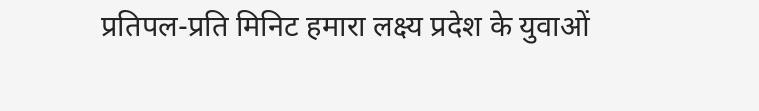प्रतिपल-प्रति मिनिट हमारा लक्ष्य प्रदेश के युवाओं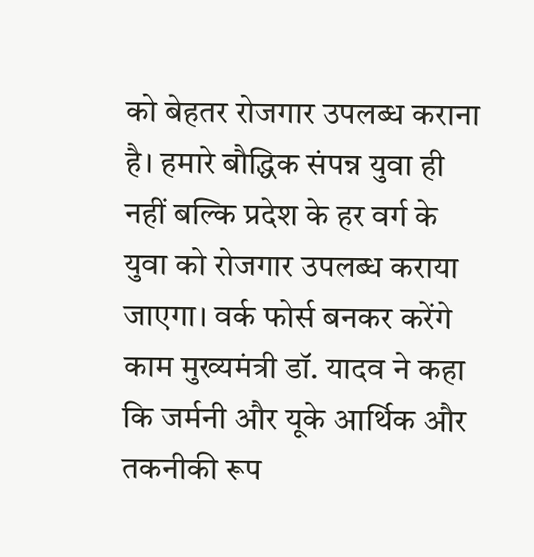को बेहतर रोजगार उपलब्ध कराना है। हमारे बौद्धिक संपन्न युवा ही नहीं बल्कि प्रदेश के हर वर्ग के युवा को रोजगार उपलब्ध कराया जाएगा। वर्क फोर्स बनकर करेंगे काम मुख्यमंत्री डॉ. यादव ने कहा कि जर्मनी और यूके आर्थिक और तकनीकी रूप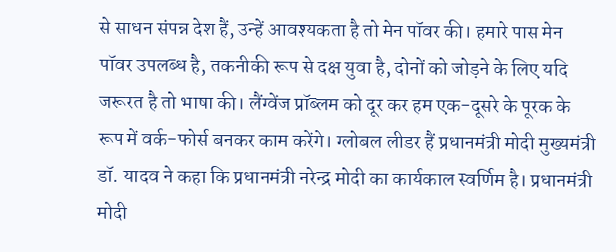से साधन संपन्न देश हैं, उन्हें आवश्यकता है तो मेन पॉवर की। हमारे पास मेन पॉवर उपलब्ध है, तकनीकी रूप से दक्ष युवा है, दोनों को जोड़ने के लिए यदि जरूरत है तो भाषा की। लैंग्वेंज प्रॉब्लम को दूर कर हम एक-दूसरे के पूरक के रूप में वर्क-फोर्स बनकर काम करेंगे। ग्लोबल लीडर हैं प्रधानमंत्री मोदी मुख्यमंत्री डॉ. यादव ने कहा कि प्रधानमंत्री नरेन्द्र मोदी का कार्यकाल स्वर्णिम है। प्रधानमंत्री मोदी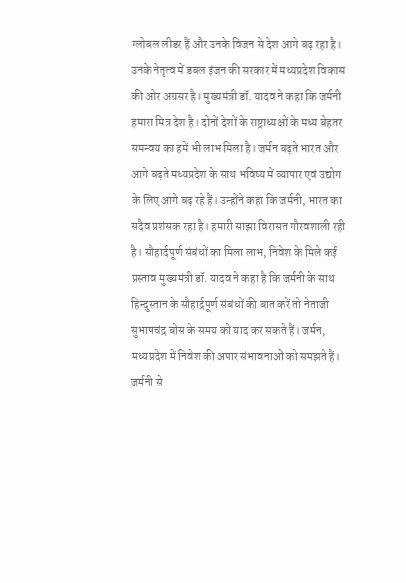ग्लोबल लीडर हैं और उनके विजन से देश आगे बढ़ रहा है। उनके नेतृत्व में डबल इंजन की सरकार में मध्यप्रदेश विकास की ओर अग्रसर है। मुख्यमंत्री डॉ. यादव ने कहा कि जर्मनी हमारा मित्र देश है। दोनों देशों के राष्ट्राध्यक्षों के मध्य बेहतर समन्वय का हमें भी लाभ मिला है। जर्मन बढ़ते भारत और आगे बढ़ते मध्यप्रदेश के साथ भविष्य में व्यापार एवं उद्योग के लिए आगे बढ़ रहे हैं। उन्होंने कहा कि जर्मनी, भारत का सदैव प्रशंसक रहा है। हमारी साझा विरासत गौरवशाली रही है। सौहार्दपूर्ण संबंधों का मिला लाभ, निवेश के मिले कई प्रस्ताव मुख्यमंत्री डॉ. यादव ने कहा है कि जर्मनी के साथ हिन्दुस्तान के सौहार्द्रपूर्ण संबंधों की बात करें तो नेताजी सुभाषचंद्र बोस के समय को याद कर सकते हैं। जर्मन, मध्यप्रदेश में निवेश की अपार संभावनाओं को समझते हैं। जर्मनी से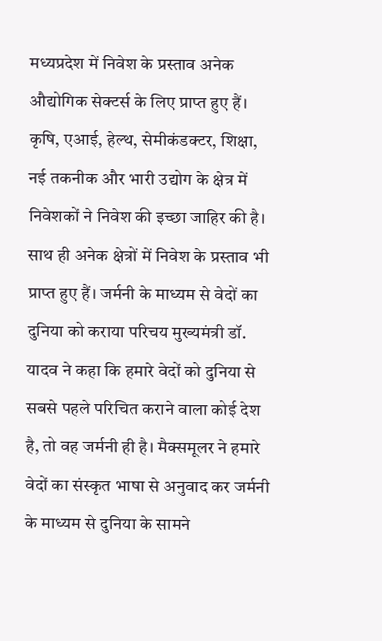मध्यप्रदेश में निवेश के प्रस्ताव अनेक औद्योगिक सेक्टर्स के लिए प्राप्त हुए हैं। कृषि, एआई, हेल्थ, सेमीकंडक्टर, शिक्षा, नई तकनीक और भारी उद्योग के क्षेत्र में निवेशकों ने निवेश की इच्छा जाहिर की है। साथ ही अनेक क्षेत्रों में निवेश के प्रस्ताव भी प्राप्त हुए हैं। जर्मनी के माध्यम से वेदों का दुनिया को कराया परिचय मुख्यमंत्री डॉ. यादव ने कहा कि हमारे वेदों को दुनिया से सबसे पहले परिचित कराने वाला कोई देश है, तो वह जर्मनी ही है। मैक्समूलर ने हमारे वेदों का संस्कृत भाषा से अनुवाद कर जर्मनी के माध्यम से दुनिया के सामने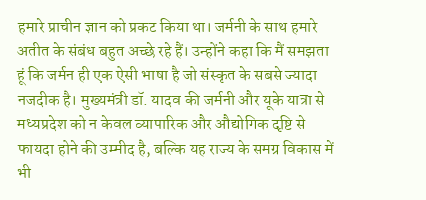हमारे प्राचीन ज्ञान को प्रकट किया था। जर्मनी के साथ हमारे अतीत के संबंध बहुत अच्छे रहे हैं। उन्होंने कहा कि मैं समझता हूं कि जर्मन ही एक ऐसी भाषा है जो संस्कृत के सबसे ज्यादा नजदीक है। मुख्यमंत्री डॉ. यादव की जर्मनी और यूके यात्रा से मध्यप्रदेश को न केवल व्यापारिक और औद्योगिक दृष्टि से फायदा होने की उम्मीद है, बल्कि यह राज्य के समग्र विकास में भी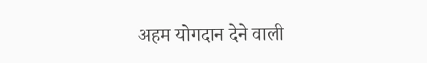अहम योगदान देने वाली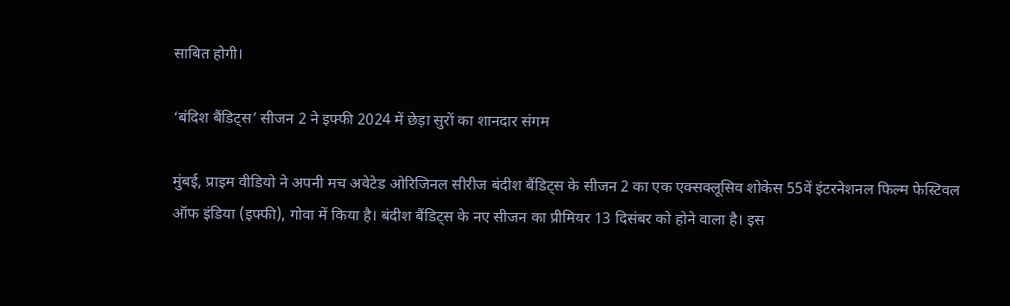साबित होगी।

‘बंदिश बैंडिट्स’ सीजन 2 ने इफ्फी 2024 में छेड़ा सुरों का शानदार संगम

मुंबई, प्राइम वीडियो ने अपनी मच अवेटेड ओरिजिनल सीरीज बंदीश बैंडिट्स के सीजन 2 का एक एक्सक्लूसिव शोकेस 55वें इंटरनेशनल फिल्म फेस्टिवल ऑफ इंडिया (इफ्फी), गोवा में किया है। बंदीश बैंडिट्स के नए सीजन का प्रीमियर 13 दिसंबर को होने वाला है। इस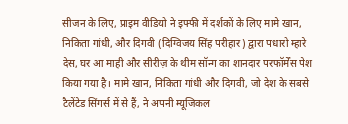सीजन के लिए, प्राइम वीडियो ने इफ्फी में दर्शकों के लिए मामे खान, निकिता गांधी, और दिगवी (दिग्विजय सिंह परीहार) द्वारा पधारो म्हारे देस, घर आ माही और सीरीज़ के थीम सॉन्ग का शानदार परफॉर्मेंस पेश किया गया है। मामे खान, निकिता गांधी और दिगवी, जो देश के सबसे टैलेंटेड सिंगर्स में से हैं, ने अपनी म्यूजिकल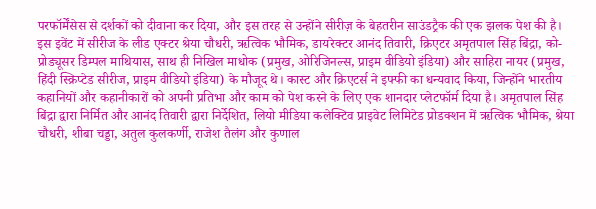परफॉर्मेंसेस से दर्शकों को दीवाना कर दिया, और इस तरह से उन्होंने सीरीज़ के बेहतरीन साउंडट्रैक की एक झलक पेश की है। इस इवेंट में सीरीज के लीड एक्टर श्रेया चौधरी, ऋत्विक भौमिक, डायरेक्टर आनंद तिवारी, क्रिएटर अमृतपाल सिंह बिंद्रा, को-प्रोड्यूसर डिम्पल माथियास, साथ ही निखिल माधोक (प्रमुख, ओरिजिनल्स, प्राइम वीडियो इंडिया) और साहिरा नायर (प्रमुख, हिंदी स्क्रिप्टेड सीरीज, प्राइम वीडियो इंडिया) के मौजूद थे। कास्ट और क्रिएटर्स ने इफ्फी का धन्यवाद किया, जिन्होंने भारतीय कहानियों और कहानीकारों को अपनी प्रतिभा और काम को पेश करने के लिए एक शानदार प्लेटफॉर्म दिया है। अमृतपाल सिंह बिंद्रा द्वारा निर्मित और आनंद तिवारी द्वारा निर्देशित, लियो मीडिया कलेक्टिव प्राइवेट लिमिटेड प्रोडक्शन में ऋत्विक भौमिक, श्रेया चौधरी, शीबा चड्डा, अतुल कुलकर्णी, राजेश तैलंग और कुणाल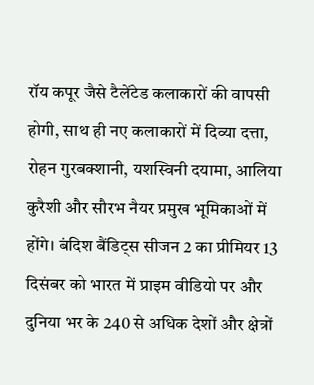रॉय कपूर जैसे टैलेंटेड कलाकारों की वापसी होगी, साथ ही नए कलाकारों में दिव्या दत्ता, रोहन गुरबक्शानी, यशस्विनी दयामा, आलिया कुरैशी और सौरभ नैयर प्रमुख भूमिकाओं में होंगे। बंदिश बैंडिट्स सीजन 2 का प्रीमियर 13 दिसंबर को भारत में प्राइम वीडियो पर और दुनिया भर के 240 से अधिक देशों और क्षेत्रों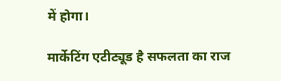में होगा।

मार्केटिंग एटीट्यूड है सफलता का राज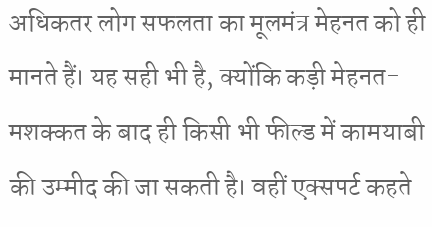अधिकतर लोग सफलता का मूलमंत्र मेहनत को ही मानते हैं। यह सही भी है, क्योंकि कड़ी मेहनत-मशक्कत के बाद ही किसी भी फील्ड में कामयाबी की उम्मीद की जा सकती है। वहीं एक्सपर्ट कहते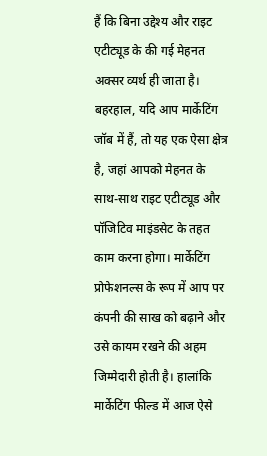हैं कि बिना उद्देश्य और राइट एटीट्यूड के की गई मेहनत अक्सर व्यर्थ ही जाता है। बहरहाल, यदि आप मार्केटिंग जॉब में हैं, तो यह एक ऐसा क्षेत्र है, जहां आपको मेहनत के साथ-साथ राइट एटीट्यूड और पॉजिटिव माइंडसेट के तहत काम करना होगा। मार्केटिंग प्रोफेशनल्स के रूप में आप पर कंपनी की साख को बढ़ाने और उसे कायम रखने की अहम जिम्मेदारी होती है। हालांकि मार्केटिंग फील्ड में आज ऐसे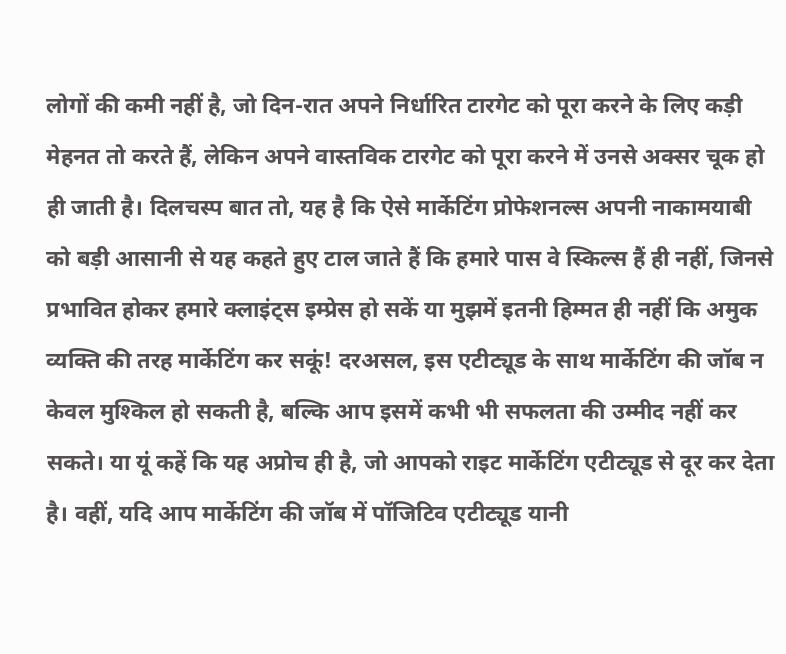लोगों की कमी नहीं है, जो दिन-रात अपने निर्धारित टारगेट को पूरा करने के लिए कड़ी मेहनत तो करते हैं, लेकिन अपने वास्तविक टारगेट को पूरा करने में उनसे अक्सर चूक हो ही जाती है। दिलचस्प बात तो, यह है कि ऐसे मार्केटिंग प्रोफेशनल्स अपनी नाकामयाबी को बड़ी आसानी से यह कहते हुए टाल जाते हैं कि हमारे पास वे स्किल्स हैं ही नहीं, जिनसे प्रभावित होकर हमारे क्लाइंट्स इम्प्रेस हो सकें या मुझमें इतनी हिम्मत ही नहीं कि अमुक व्यक्ति की तरह मार्केटिंग कर सकूं! दरअसल, इस एटीट्यूड के साथ मार्केटिंग की जॉब न केवल मुश्किल हो सकती है, बल्कि आप इसमें कभी भी सफलता की उम्मीद नहीं कर सकते। या यूं कहें कि यह अप्रोच ही है, जो आपको राइट मार्केटिंग एटीट्यूड से दूर कर देता है। वहीं, यदि आप मार्केटिंग की जॉब में पॉजिटिव एटीट्यूड यानी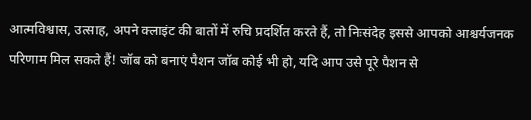आत्मविश्वास, उत्साह, अपने क्लाइंट की बातों में रुचि प्रदर्शित करते हैं, तो निःसंदेह इससे आपको आश्चर्यजनक परिणाम मिल सकते हैं! जॉब को बनाएं पैशन जॉब कोई भी हो, यदि आप उसे पूरे पैशन से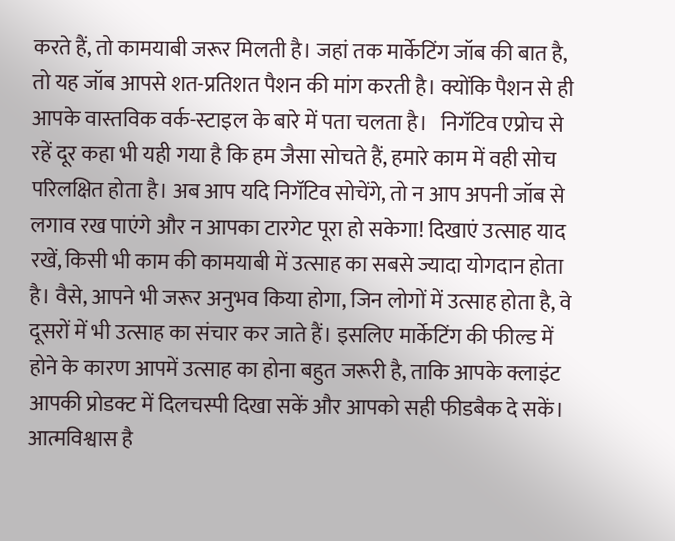करते हैं, तो कामयाबी जरूर मिलती है। जहां तक मार्केटिंग जॉब की बात है, तो यह जॉब आपसे शत-प्रतिशत पैशन की मांग करती है। क्योंकि पैशन से ही आपके वास्तविक वर्क-स्टाइल के बारे में पता चलता है।   निगॅटिव एप्रोच से रहें दूर कहा भी यही गया है कि हम जैसा सोचते हैं, हमारे काम में वही सोच परिलक्षित होता है। अब आप यदि निगॅटिव सोचेंगे, तो न आप अपनी जॉब से लगाव रख पाएंगे और न आपका टारगेट पूरा हो सकेगा! दिखाएं उत्साह याद रखें, किसी भी काम की कामयाबी में उत्साह का सबसे ज्यादा योगदान होता है। वैसे, आपने भी जरूर अनुभव किया होगा, जिन लोगों में उत्साह होता है, वे दूसरों में भी उत्साह का संचार कर जाते हैं। इसलिए मार्केटिंग की फील्ड में होने के कारण आपमें उत्साह का होना बहुत जरूरी है, ताकि आपके क्लाइंट आपकी प्रोडक्ट में दिलचस्पी दिखा सकें और आपको सही फीडबैक दे सकें। आत्मविश्वास है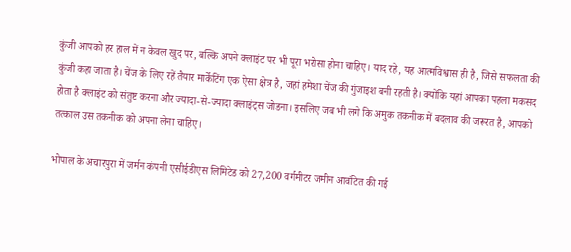कुंजी आपको हर हाल में न केवल खुद पर, बल्कि अपने क्लाइंट पर भी पूरा भरोसा होना चाहिए। याद रहे, यह आत्मविश्वास ही है, जिसे सफलता की कुंजी कहा जाता है। चेंज के लिए रहें तैयार मार्केटिंग एक ऐसा क्षेत्र है, जहां हमेशा चेंज की गुंजाइश बनी रहती है। क्योंकि यहां आपका पहला मकसद होता है क्लाइंट को संतुष्ट करना और ज्यादा-से-ज्यादा क्लाइंट्स जोडना। इसलिए जब भी लगे कि अमुक तकनीक में बदलाव की जरूरत है, आपको तत्काल उस तकनीक को अपना लेना चाहिए।

भोपाल के अचारपुरा में जर्मन कंपनी एसीईडीएस लिमिटेड को 27,200 वर्गमीटर जमीन आवंटित की गई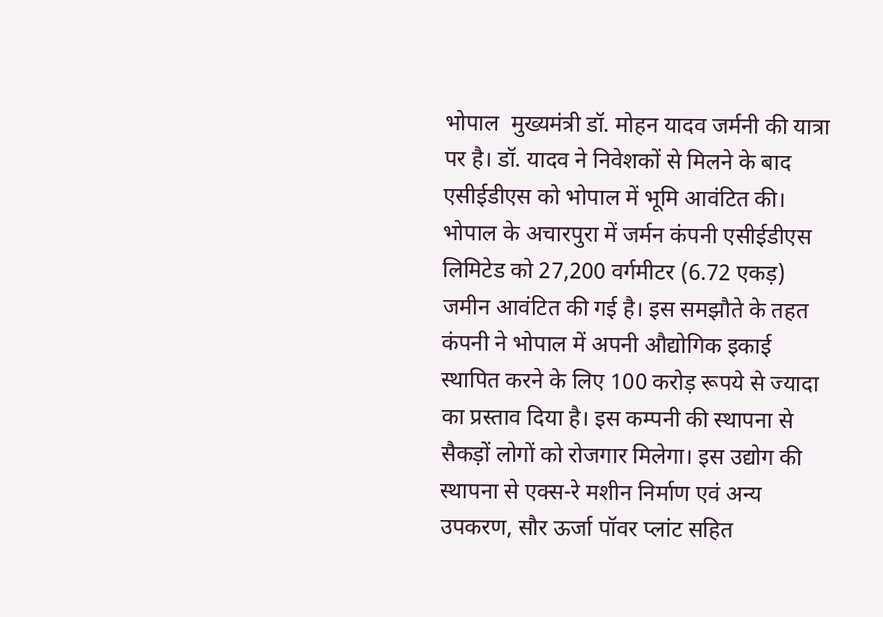भोपाल  मुख्यमंत्री डॉ. मोहन यादव जर्मनी की यात्रा पर है। डॉ. यादव ने निवेशकों से मिलने के बाद एसीईडीएस को भोपाल में भूमि आवंटित की। भोपाल के अचारपुरा में जर्मन कंपनी एसीईडीएस लिमिटेड को 27,200 वर्गमीटर (6.72 एकड़) जमीन आवंटित की गई है। इस समझौते के तहत कंपनी ने भोपाल में अपनी औद्योगिक इकाई स्थापित करने के लिए 100 करोड़ रूपये से ज्यादा का प्रस्ताव दिया है। इस कम्पनी की स्थापना से सैकड़ों लोगों को रोजगार मिलेगा। इस उद्योग की स्थापना से एक्स-रे मशीन निर्माण एवं अन्य उपकरण, सौर ऊर्जा पॉवर प्लांट सहित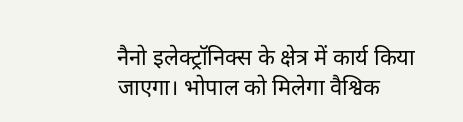नैनो इलेक्ट्रॉनिक्स के क्षेत्र में कार्य किया जाएगा। भोपाल को मिलेगा वैश्विक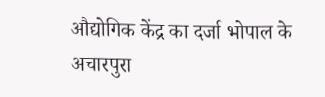औद्योगिक केंद्र का दर्जा भोपाल के अचारपुरा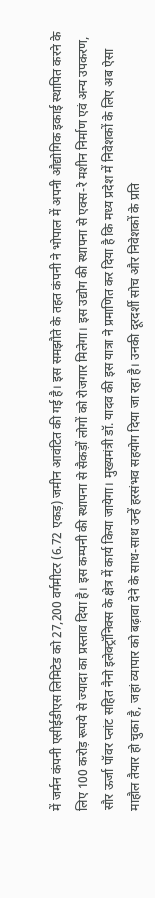में जर्मन कंपनी एसीईडीएस लिमिटेड को 27,200 वर्गमीटर (6.72 एकड़) जमीन आवंटित की गई है। इस समझौते के तहत कंपनी ने भोपाल में अपनी औद्योगिक इकाई स्थापित करने के लिए 100 करोड़ रूपये से ज्यादा का प्रस्ताव दिया है। इस कम्पनी की स्थापना से सैकड़ों लोगों को रोजगार मिलेगा। इस उद्योग की स्थापना से एक्स-रे मशीन निर्माण एवं अन्य उपकरण, सौर ऊर्जा पॉवर प्लांट सहित नैनो इलेक्ट्रॉनिक्स के क्षेत्र में कार्य किया जायेगा। मुख्यमंत्री डॉ. यादव की इस यात्रा ने प्रमाणित कर दिया है कि मध्य प्रदेश में निवेशकों के लिए अब ऐसा माहौल तैयार हो चुका है, जहां व्यापार को बढ़ावा देने के साथ-साथ उन्हें हरसंभव सहयोग दिया जा रहा है। उनकी दूरदर्शी सोच और निवेशकों के प्रति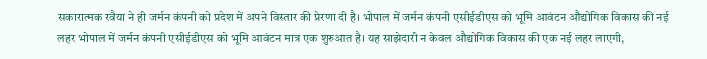सकारात्मक रवैया ने ही जर्मन कंपनी को प्रदेश में अपने विस्तार की प्रेरणा दी है। भोपाल में जर्मन कंपनी एसीईडीएस को भूमि आवंटन औद्योगिक विकास की नई लहर भोपाल में जर्मन कंपनी एसीईडीएस को भूमि आवंटन मात्र एक शुरुआत है। यह साझेदारी न केवल औद्योगिक विकास की एक नई लहर लाएगी,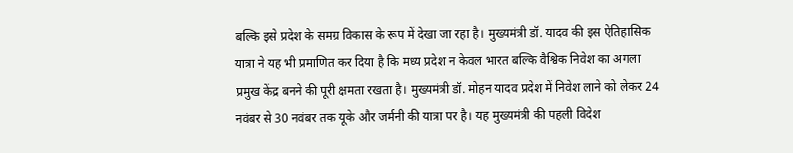बल्कि इसे प्रदेश के समग्र विकास के रूप में देखा जा रहा है। मुख्यमंत्री डॉ. यादव की इस ऐतिहासिक यात्रा ने यह भी प्रमाणित कर दिया है कि मध्य प्रदेश न केवल भारत बल्कि वैश्विक निवेश का अगला प्रमुख केंद्र बनने की पूरी क्षमता रखता है। मुख्यमंत्री डॉ. मोहन यादव प्रदेश में निवेश लाने को लेकर 24 नवंबर से 30 नवंबर तक यूके और जर्मनी की यात्रा पर है। यह मुख्यमंत्री की पहली विदेश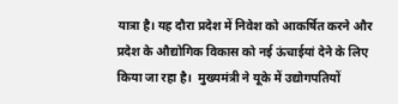यात्रा है। यह दौरा प्रदेश में निवेश को आकर्षित करने और प्रदेश के औद्योगिक विकास को नई ऊंचाईयां देने के लिए किया जा रहा है।  मुख्यमंत्री ने यूके में उद्योगपतियों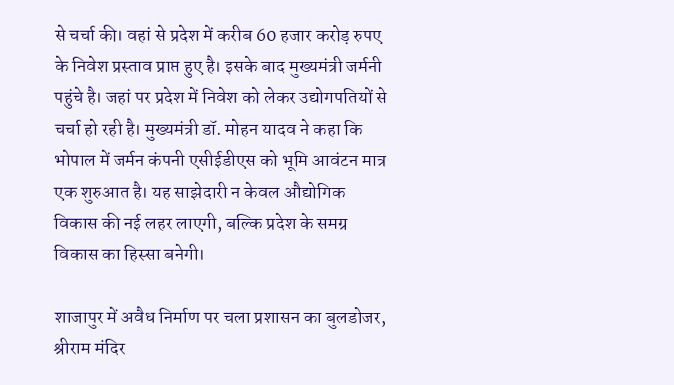से चर्चा की। वहां से प्रदेश में करीब 60 हजार करोड़ रुपए के निवेश प्रस्ताव प्राप्त हुए है। इसके बाद मुख्यमंत्री जर्मनी पहुंचे है। जहां पर प्रदेश में निवेश को लेकर उद्योगपतियों से चर्चा हो रही है। मुख्यमंत्री डॉ. मोहन यादव ने कहा कि भोपाल में जर्मन कंपनी एसीईडीएस को भूमि आवंटन मात्र एक शुरुआत है। यह साझेदारी न केवल औद्योगिक विकास की नई लहर लाएगी, बल्कि प्रदेश के समग्र विकास का हिस्सा बनेगी।

शाजापुर में अवैध निर्माण पर चला प्रशासन का बुलडोजर, श्रीराम मंदिर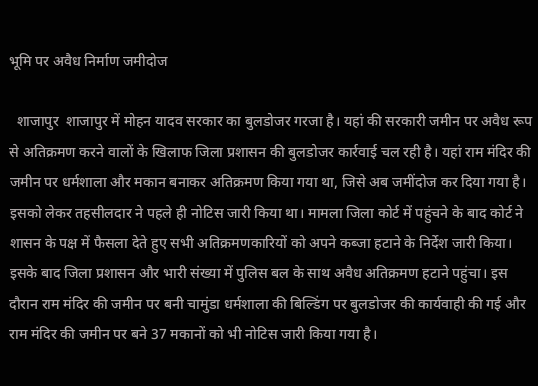भूमि पर अवैध निर्माण जमीदोज

  शाजापुर  शाजापुर में मोहन यादव सरकार का बुलडोजर गरजा है। यहां की सरकारी जमीन पर अवैध रूप से अतिक्रमण करने वालों के खिलाफ जिला प्रशासन की बुलडोजर कार्रवाई चल रही है। यहां राम मंदिर की जमीन पर धर्मशाला और मकान बनाकर अतिक्रमण किया गया था, जिसे अब जमींदोज कर दिया गया है। इसको लेकर तहसीलदार ने पहले ही नोटिस जारी किया था। मामला जिला कोर्ट में पहुंचने के बाद कोर्ट ने शासन के पक्ष में फैसला देते हुए सभी अतिक्रमणकारियों को अपने कब्जा हटाने के निर्देश जारी किया। इसके बाद जिला प्रशासन और भारी संख्या में पुलिस बल के साथ अवैध अतिक्रमण हटाने पहुंचा। इस दौरान राम मंदिर की जमीन पर बनी चामुंडा धर्मशाला की बिल्डिंग पर बुलडोजर की कार्यवाही की गई और राम मंदिर की जमीन पर बने 37 मकानों को भी नोटिस जारी किया गया है।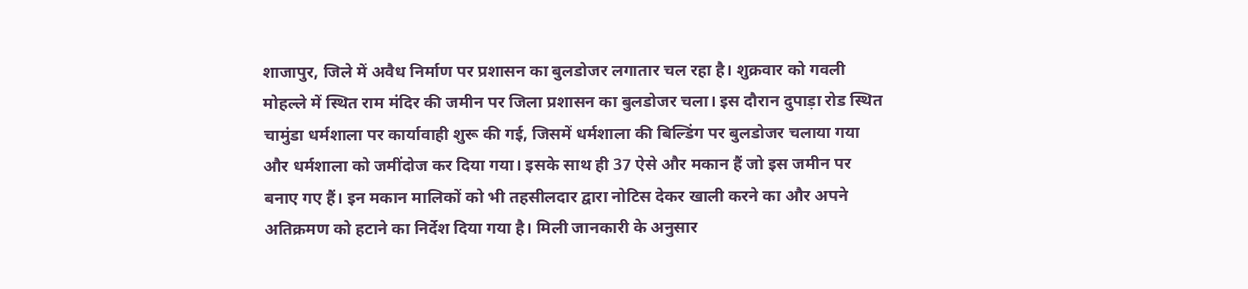शाजापुर, जिले में अवैध निर्माण पर प्रशासन का बुलडोजर लगातार चल रहा है। शुक्रवार को गवली मोहल्ले में स्थित राम मंदिर की जमीन पर जिला प्रशासन का बुलडोजर चला। इस दौरान दुपाड़ा रोड स्थित चामुंडा धर्मशाला पर कार्यावाही शुरू की गई, जिसमें धर्मशाला की बिल्डिंग पर बुलडोजर चलाया गया और धर्मशाला को जमींदोज कर दिया गया। इसके साथ ही 37 ऐसे और मकान हैं जो इस जमीन पर बनाए गए हैं। इन मकान मालिकों को भी तहसीलदार द्वारा नोटिस देकर खाली करने का और अपने अतिक्रमण को हटाने का निर्देश दिया गया है। मिली जानकारी के अनुसार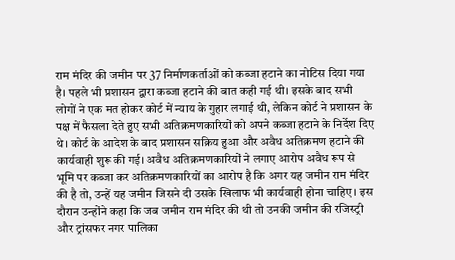राम मंदिर की जमीन पर 37 निर्माणकर्ताओं को कब्जा हटाने का नोटिस दिया गया है। पहले भी प्रशासन द्वारा कब्जा हटाने की बात कही गई थी। इसके बाद सभी लोगों ने एक मत होकर कोर्ट में न्याय के गुहार लगाई थी, लेकिन कोर्ट ने प्रशासन के पक्ष में फैसला देते हुए सभी अतिक्रमणकारियों को अपने कब्जा हटाने के निर्देश दिए थे। कोर्ट के आदेश के बाद प्रशासन सक्रिय हुआ और अवैध अतिक्रमण हटाने की कार्यवाही शुरू की गई। अवैध अतिक्रमणकारियों ने लगाए आरोप अवैध रूप से भूमि पर कब्जा कर अतिक्रमणकारियों का आरोप है कि अगर यह जमीन राम मंदिर की है तो, उन्हें यह जमीन जिसने दी उसके खिलाफ भी कार्यवाही होना चाहिए। इस दौरान उन्होंने कहा कि जब जमीन राम मंदिर की थी तो उनकी जमीन की रजिस्ट्री और ट्रांसफर नगर पालिका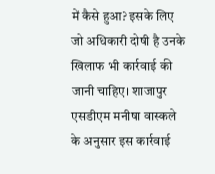में कैसे हुआ? इसके लिए जो अधिकारी दोषी है उनके खिलाफ भी कार्रवाई की जानी चाहिए। शाजापुर एसडीएम मनीषा वास्कले के अनुसार इस कार्रवाई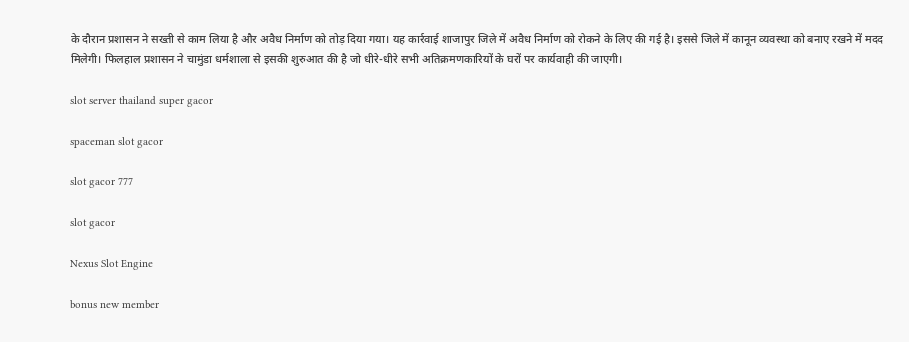के दौरान प्रशासन ने सख्ती से काम लिया है और अवैध निर्माण को तोड़ दिया गया। यह कार्रवाई शाजापुर जिले में अवैध निर्माण को रोकने के लिए की गई है। इससे जिले में कानून व्यवस्था को बनाए रखने में मदद मिलेगी। फिलहाल प्रशासन ने चामुंडा धर्मशाला से इसकी शुरुआत की है जो धीरे-धीरे सभी अतिक्रमणकारियों के घरों पर कार्यवाही की जाएगी।

slot server thailand super gacor

spaceman slot gacor

slot gacor 777

slot gacor

Nexus Slot Engine

bonus new member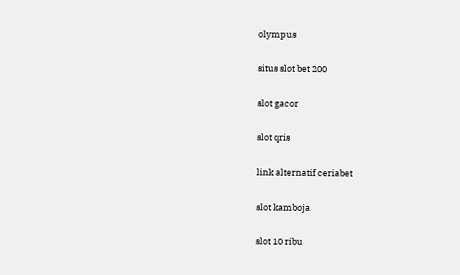olympus

situs slot bet 200

slot gacor

slot qris

link alternatif ceriabet

slot kamboja

slot 10 ribu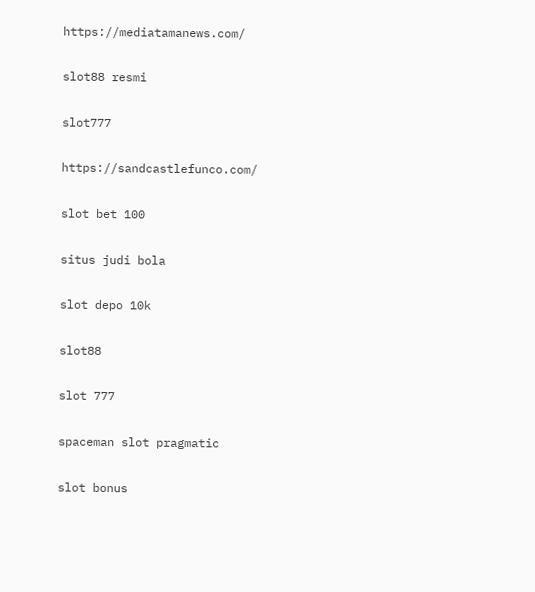https://mediatamanews.com/

slot88 resmi

slot777

https://sandcastlefunco.com/

slot bet 100

situs judi bola

slot depo 10k

slot88

slot 777

spaceman slot pragmatic

slot bonus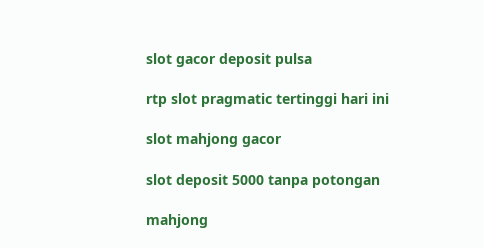slot gacor deposit pulsa

rtp slot pragmatic tertinggi hari ini

slot mahjong gacor

slot deposit 5000 tanpa potongan

mahjong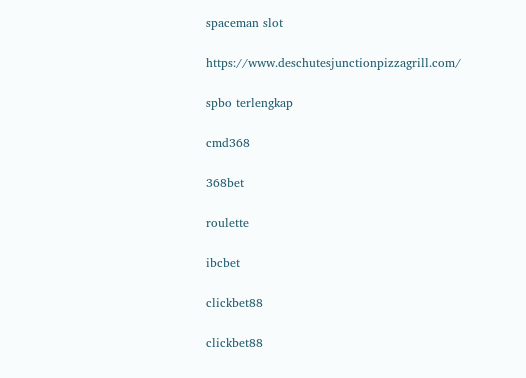spaceman slot

https://www.deschutesjunctionpizzagrill.com/

spbo terlengkap

cmd368

368bet

roulette

ibcbet

clickbet88

clickbet88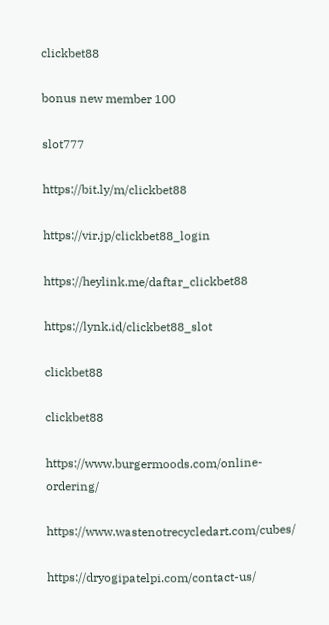clickbet88

bonus new member 100

slot777

https://bit.ly/m/clickbet88

https://vir.jp/clickbet88_login

https://heylink.me/daftar_clickbet88

https://lynk.id/clickbet88_slot

clickbet88

clickbet88

https://www.burgermoods.com/online-ordering/

https://www.wastenotrecycledart.com/cubes/

https://dryogipatelpi.com/contact-us/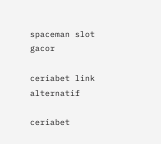spaceman slot gacor

ceriabet link alternatif

ceriabet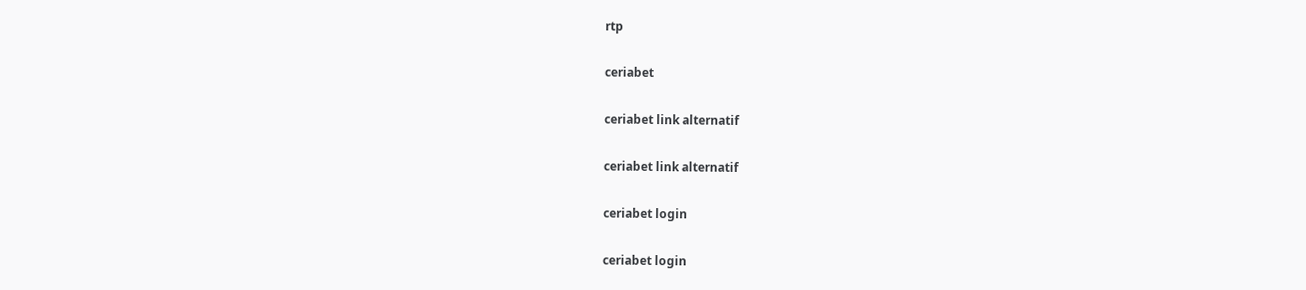rtp

ceriabet

ceriabet link alternatif

ceriabet link alternatif

ceriabet login

ceriabet login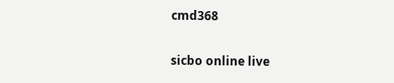cmd368

sicbo online live